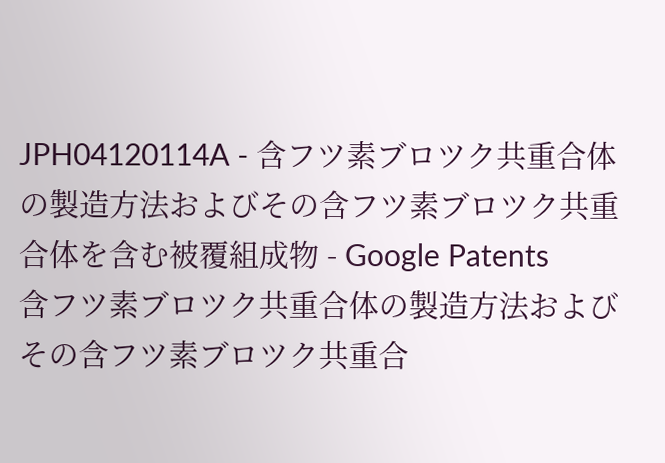JPH04120114A - 含フツ素ブロツク共重合体の製造方法およびその含フツ素ブロツク共重合体を含む被覆組成物 - Google Patents
含フツ素ブロツク共重合体の製造方法およびその含フツ素ブロツク共重合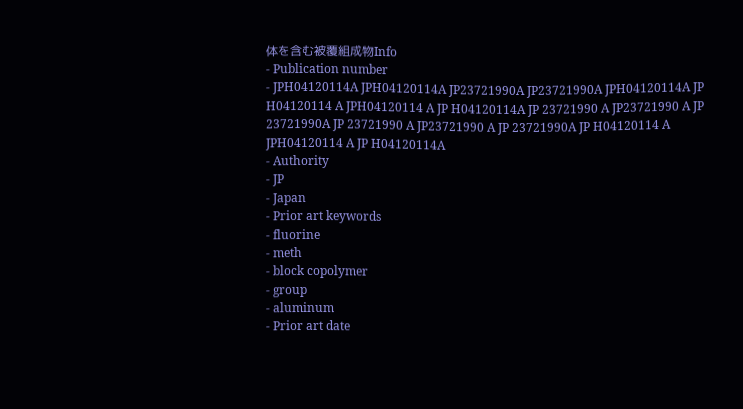体を含む被覆組成物Info
- Publication number
- JPH04120114A JPH04120114A JP23721990A JP23721990A JPH04120114A JP H04120114 A JPH04120114 A JP H04120114A JP 23721990 A JP23721990 A JP 23721990A JP 23721990 A JP23721990 A JP 23721990A JP H04120114 A JPH04120114 A JP H04120114A
- Authority
- JP
- Japan
- Prior art keywords
- fluorine
- meth
- block copolymer
- group
- aluminum
- Prior art date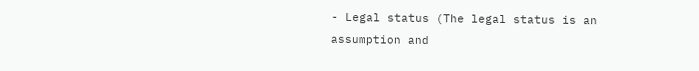- Legal status (The legal status is an assumption and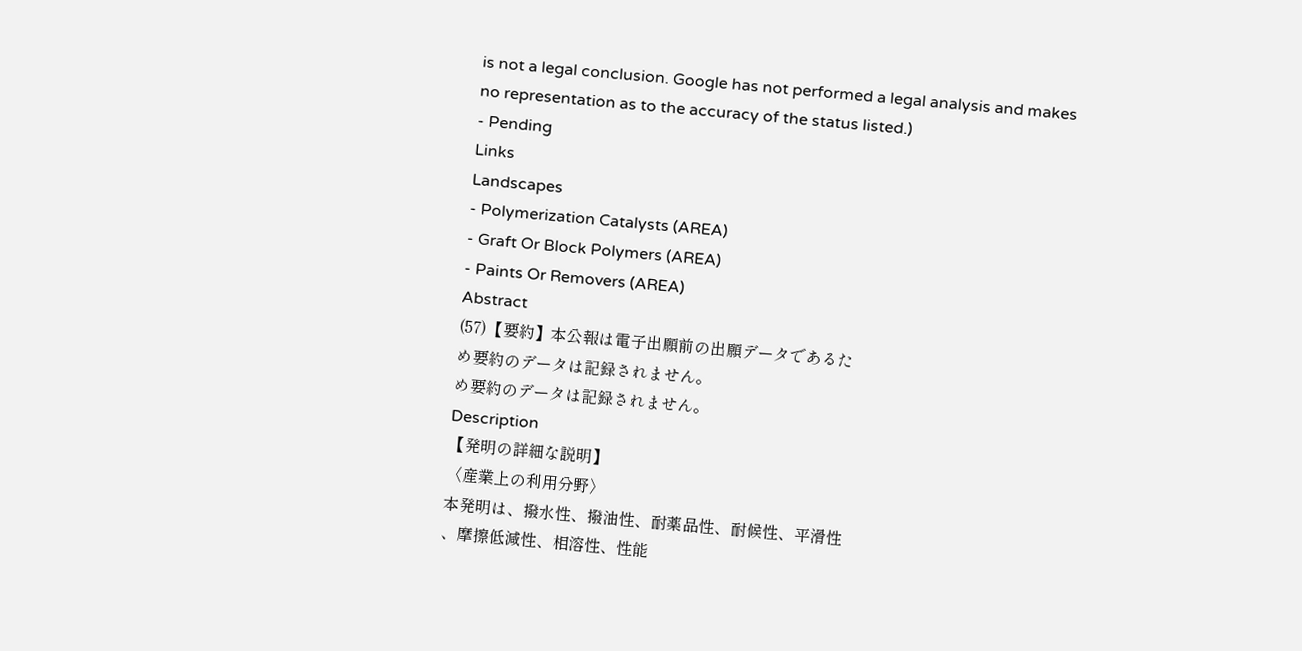is not a legal conclusion. Google has not performed a legal analysis and makes no representation as to the accuracy of the status listed.)
- Pending
Links
Landscapes
- Polymerization Catalysts (AREA)
- Graft Or Block Polymers (AREA)
- Paints Or Removers (AREA)
Abstract
(57)【要約】本公報は電子出願前の出願データであるた
め要約のデータは記録されません。
め要約のデータは記録されません。
Description
【発明の詳細な説明】
〈産業上の利用分野〉
本発明は、撥水性、撥油性、耐薬品性、耐候性、平滑性
、摩擦低減性、相溶性、性能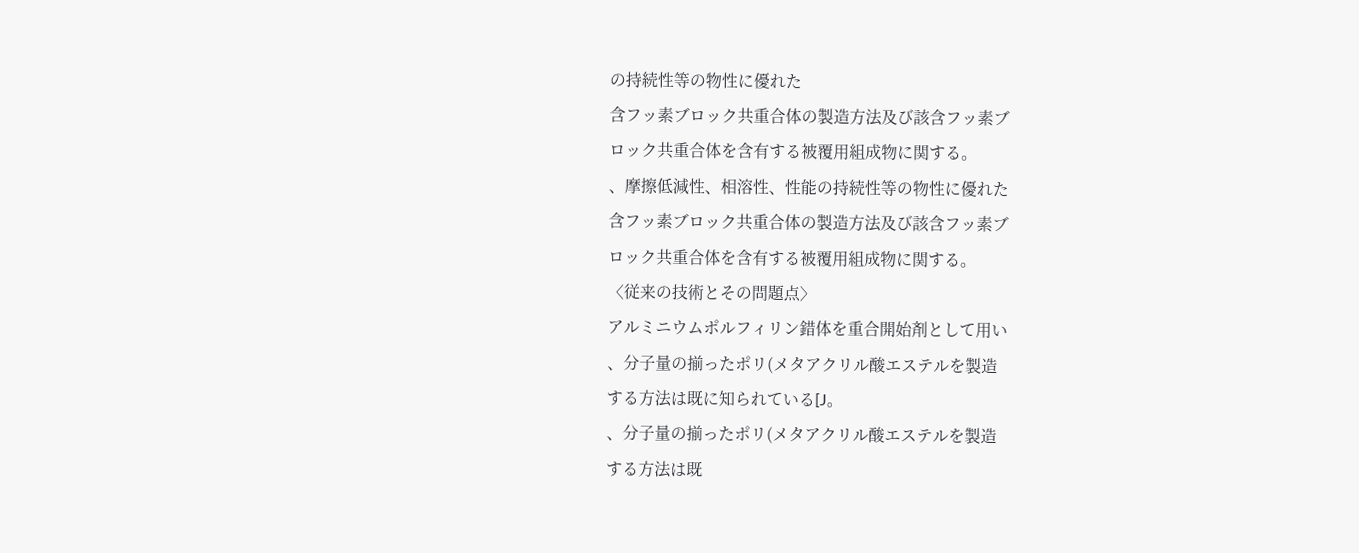の持続性等の物性に優れた
含フッ素ブロック共重合体の製造方法及び該含フッ素ブ
ロック共重合体を含有する被覆用組成物に関する。
、摩擦低減性、相溶性、性能の持続性等の物性に優れた
含フッ素ブロック共重合体の製造方法及び該含フッ素ブ
ロック共重合体を含有する被覆用組成物に関する。
〈従来の技術とその問題点〉
アルミニウムポルフィリン錯体を重合開始剤として用い
、分子量の揃ったポリ(メタアクリル酸エステルを製造
する方法は既に知られている[J。
、分子量の揃ったポリ(メタアクリル酸エステルを製造
する方法は既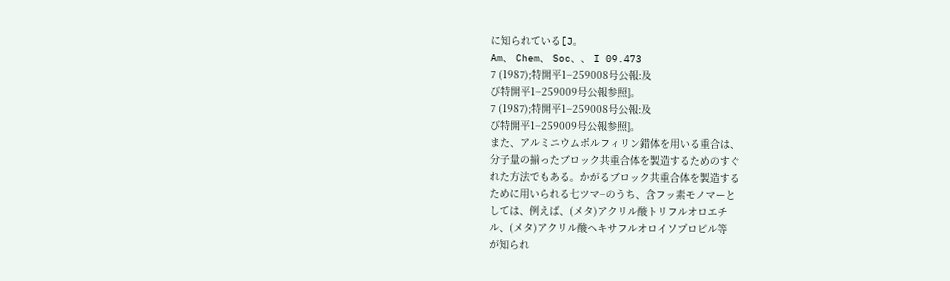に知られている[J。
Am、 Chem、 Soc、、 I 09.473
7 (1987);特開平1−259008号公報:及
び特開平1−259009号公報参照]。
7 (1987);特開平1−259008号公報:及
び特開平1−259009号公報参照]。
また、アルミニウムポルフィリン錯体を用いる重合は、
分子量の揃ったブロック共重合体を製造するためのすぐ
れた方法でもある。かがるブロック共重合体を製造する
ために用いられる七ツマ−のうち、含フッ素モノマーと
しては、例えば、(メタ)アクリル酸トリフルオロエチ
ル、(メタ)アクリル酸ヘキサフルオロイソプロピル等
が知られ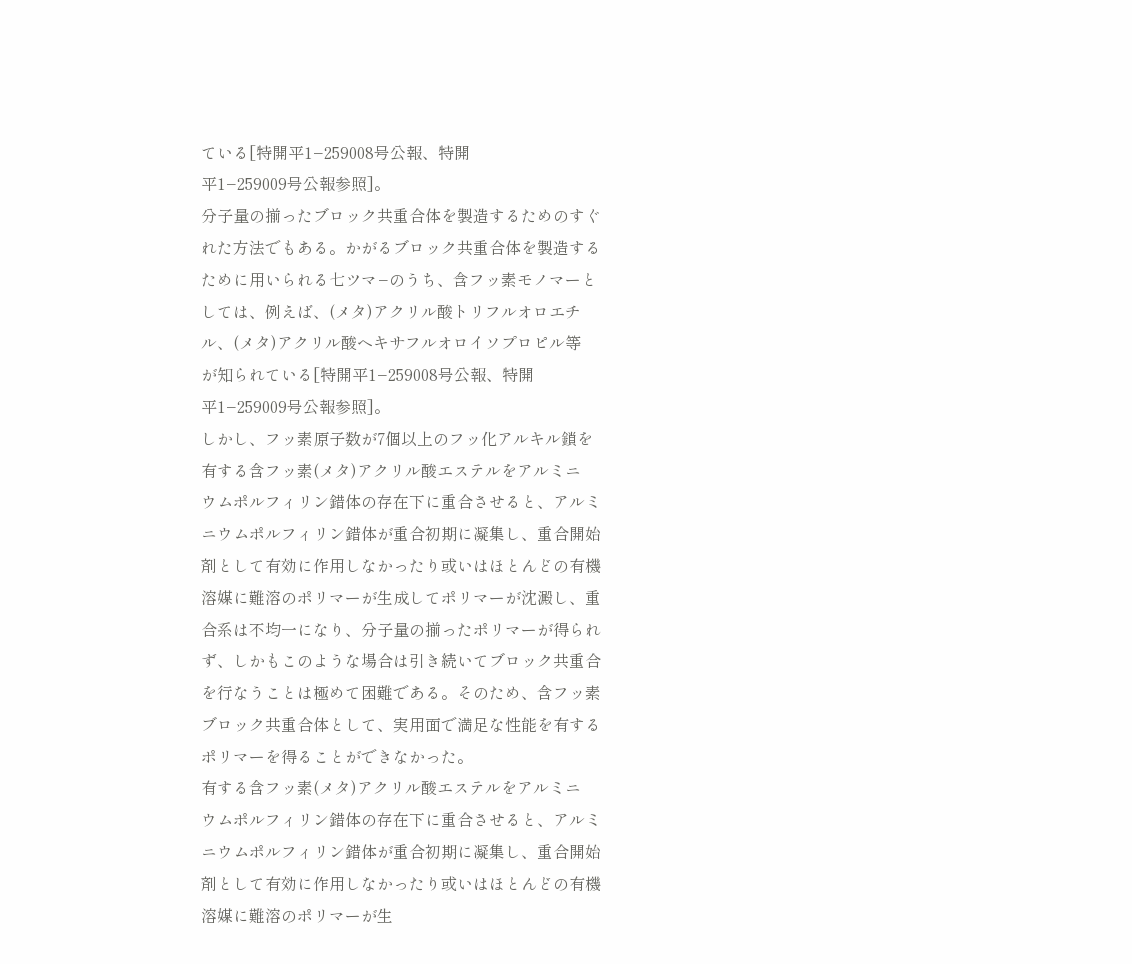ている[特開平1−259008号公報、特開
平1−259009号公報参照]。
分子量の揃ったブロック共重合体を製造するためのすぐ
れた方法でもある。かがるブロック共重合体を製造する
ために用いられる七ツマ−のうち、含フッ素モノマーと
しては、例えば、(メタ)アクリル酸トリフルオロエチ
ル、(メタ)アクリル酸ヘキサフルオロイソプロピル等
が知られている[特開平1−259008号公報、特開
平1−259009号公報参照]。
しかし、フッ素原子数が7個以上のフッ化アルキル鎖を
有する含フッ素(メタ)アクリル酸エステルをアルミニ
ウムポルフィリン錯体の存在下に重合させると、アルミ
ニウムポルフィリン錯体が重合初期に凝集し、重合開始
剤として有効に作用しなかったり或いはほとんどの有機
溶媒に難溶のポリマーが生成してポリマーが沈澱し、重
合系は不均一になり、分子量の揃ったポリマーが得られ
ず、しかもこのような場合は引き続いてブロック共重合
を行なうことは極めて困難である。そのため、含フッ素
ブロック共重合体として、実用面で満足な性能を有する
ポリマーを得ることができなかった。
有する含フッ素(メタ)アクリル酸エステルをアルミニ
ウムポルフィリン錯体の存在下に重合させると、アルミ
ニウムポルフィリン錯体が重合初期に凝集し、重合開始
剤として有効に作用しなかったり或いはほとんどの有機
溶媒に難溶のポリマーが生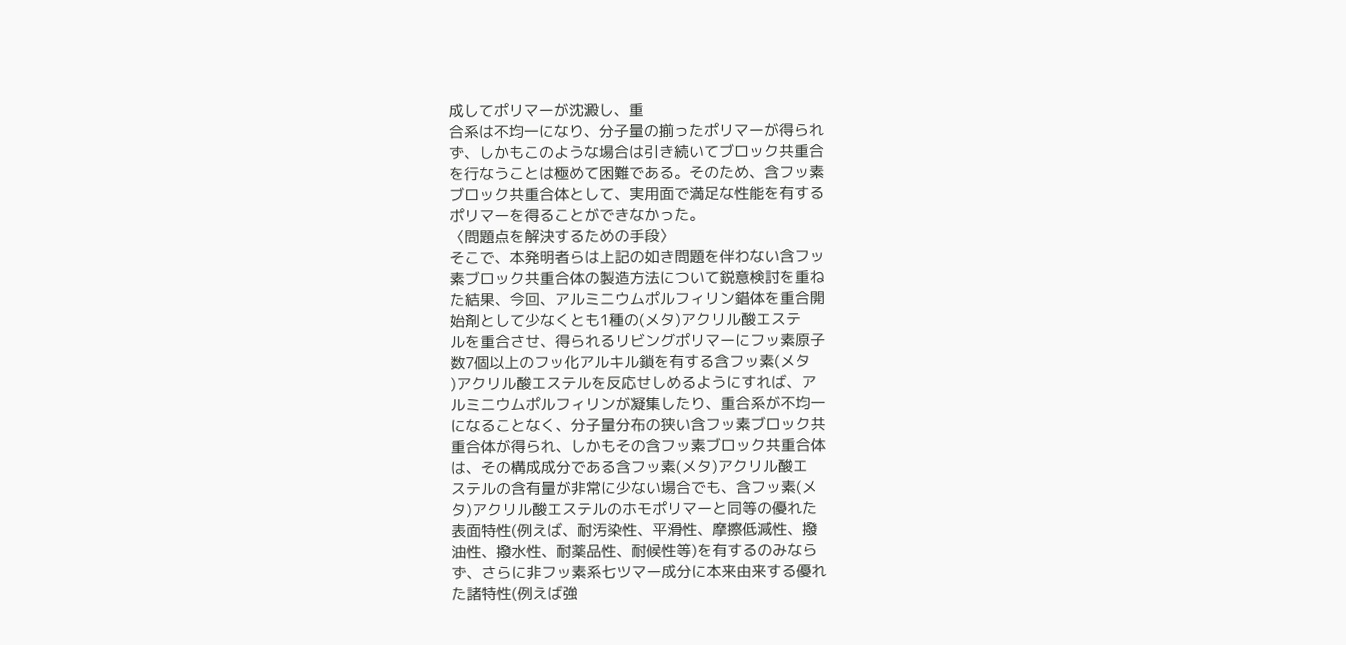成してポリマーが沈澱し、重
合系は不均一になり、分子量の揃ったポリマーが得られ
ず、しかもこのような場合は引き続いてブロック共重合
を行なうことは極めて困難である。そのため、含フッ素
ブロック共重合体として、実用面で満足な性能を有する
ポリマーを得ることができなかった。
〈問題点を解決するための手段〉
そこで、本発明者らは上記の如き問題を伴わない含フッ
素ブロック共重合体の製造方法について鋭意検討を重ね
た結果、今回、アルミニウムポルフィリン錯体を重合開
始剤として少なくとも1種の(メタ)アクリル酸エステ
ルを重合させ、得られるリビングポリマーにフッ素原子
数7個以上のフッ化アルキル鎖を有する含フッ素(メタ
)アクリル酸エステルを反応せしめるようにすれば、ア
ルミニウムポルフィリンが凝集したり、重合系が不均一
になることなく、分子量分布の狭い含フッ素ブロック共
重合体が得られ、しかもその含フッ素ブロック共重合体
は、その構成成分である含フッ素(メタ)アクリル酸エ
ステルの含有量が非常に少ない場合でも、含フッ素(メ
タ)アクリル酸エステルのホモポリマーと同等の優れた
表面特性(例えば、耐汚染性、平滑性、摩擦低減性、撥
油性、撥水性、耐薬品性、耐候性等)を有するのみなら
ず、さらに非フッ素系七ツマー成分に本来由来する優れ
た諸特性(例えば強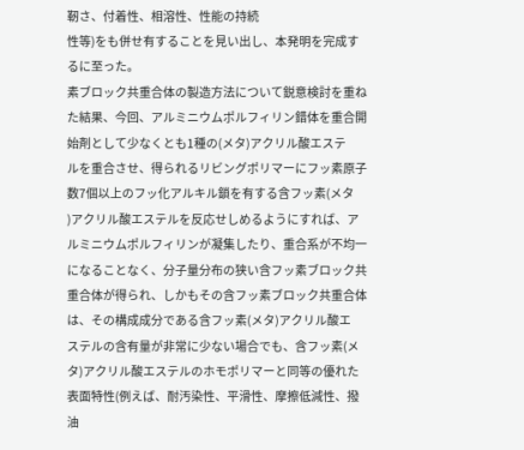靭さ、付着性、相溶性、性能の持続
性等)をも併せ有することを見い出し、本発明を完成す
るに至った。
素ブロック共重合体の製造方法について鋭意検討を重ね
た結果、今回、アルミニウムポルフィリン錯体を重合開
始剤として少なくとも1種の(メタ)アクリル酸エステ
ルを重合させ、得られるリビングポリマーにフッ素原子
数7個以上のフッ化アルキル鎖を有する含フッ素(メタ
)アクリル酸エステルを反応せしめるようにすれば、ア
ルミニウムポルフィリンが凝集したり、重合系が不均一
になることなく、分子量分布の狭い含フッ素ブロック共
重合体が得られ、しかもその含フッ素ブロック共重合体
は、その構成成分である含フッ素(メタ)アクリル酸エ
ステルの含有量が非常に少ない場合でも、含フッ素(メ
タ)アクリル酸エステルのホモポリマーと同等の優れた
表面特性(例えば、耐汚染性、平滑性、摩擦低減性、撥
油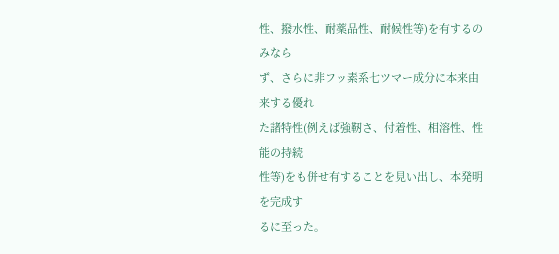性、撥水性、耐薬品性、耐候性等)を有するのみなら
ず、さらに非フッ素系七ツマー成分に本来由来する優れ
た諸特性(例えば強靭さ、付着性、相溶性、性能の持続
性等)をも併せ有することを見い出し、本発明を完成す
るに至った。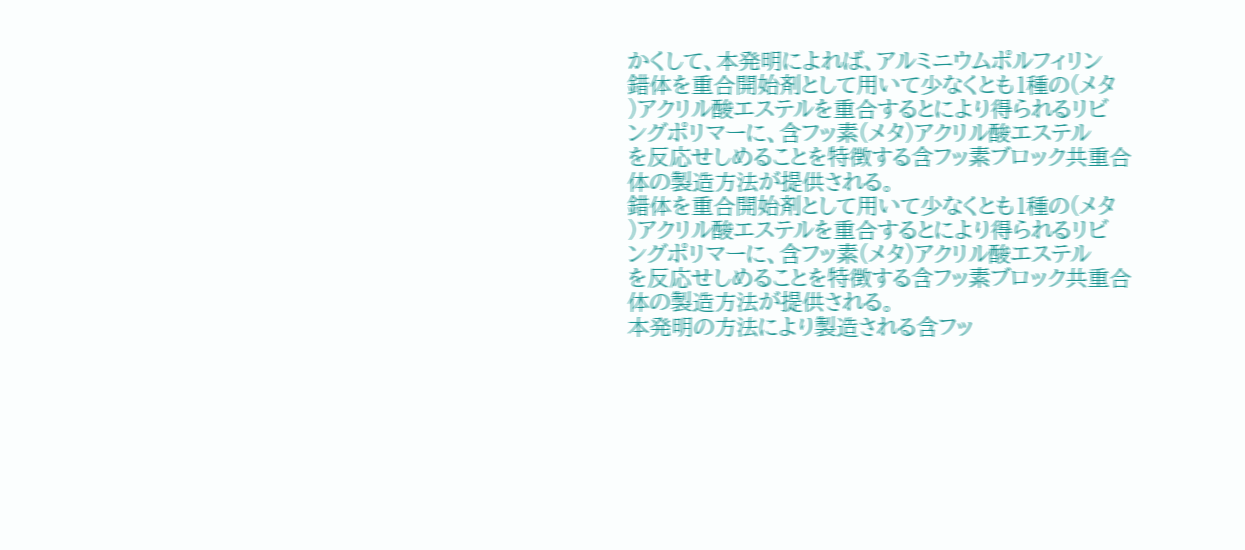かくして、本発明によれば、アルミニウムポルフィリン
錯体を重合開始剤として用いて少なくとも1種の(メタ
)アクリル酸エステルを重合するとにより得られるリビ
ングポリマーに、含フッ素(メタ)アクリル酸エステル
を反応せしめることを特徴する含フッ素ブロック共重合
体の製造方法が提供される。
錯体を重合開始剤として用いて少なくとも1種の(メタ
)アクリル酸エステルを重合するとにより得られるリビ
ングポリマーに、含フッ素(メタ)アクリル酸エステル
を反応せしめることを特徴する含フッ素ブロック共重合
体の製造方法が提供される。
本発明の方法により製造される含フッ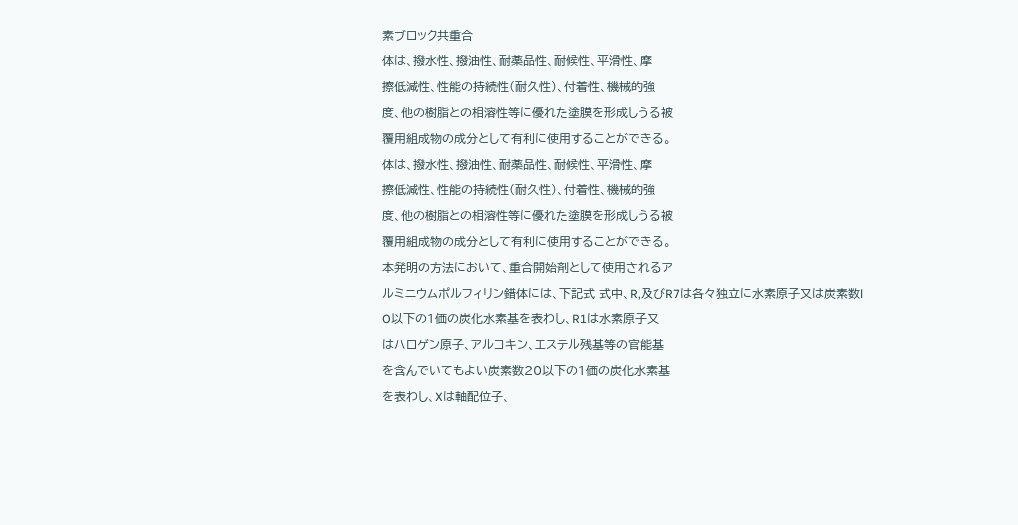素ブロック共重合
体は、撥水性、撥油性、耐薬品性、耐候性、平滑性、摩
擦低減性、性能の持続性(耐久性)、付着性、機械的強
度、他の樹脂との相溶性等に優れた塗膜を形成しうる被
覆用組成物の成分として有利に使用することができる。
体は、撥水性、撥油性、耐薬品性、耐候性、平滑性、摩
擦低減性、性能の持続性(耐久性)、付着性、機械的強
度、他の樹脂との相溶性等に優れた塗膜を形成しうる被
覆用組成物の成分として有利に使用することができる。
本発明の方法において、重合開始剤として使用されるア
ルミニウムポルフィリン錯体には、下記式 式中、R,及びR7は各々独立に水素原子又は炭素数l
O以下の1価の炭化水素基を表わし、R1は水素原子又
はハロゲン原子、アルコキン、エステル残基等の官能基
を含んでいてもよい炭素数20以下の1価の炭化水素基
を表わし、Xは軸配位子、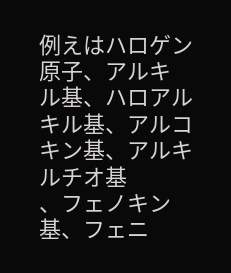例えはハロゲン原子、アルキ
ル基、ハロアルキル基、アルコキン基、アルキルチオ基
、フェノキン基、フェニ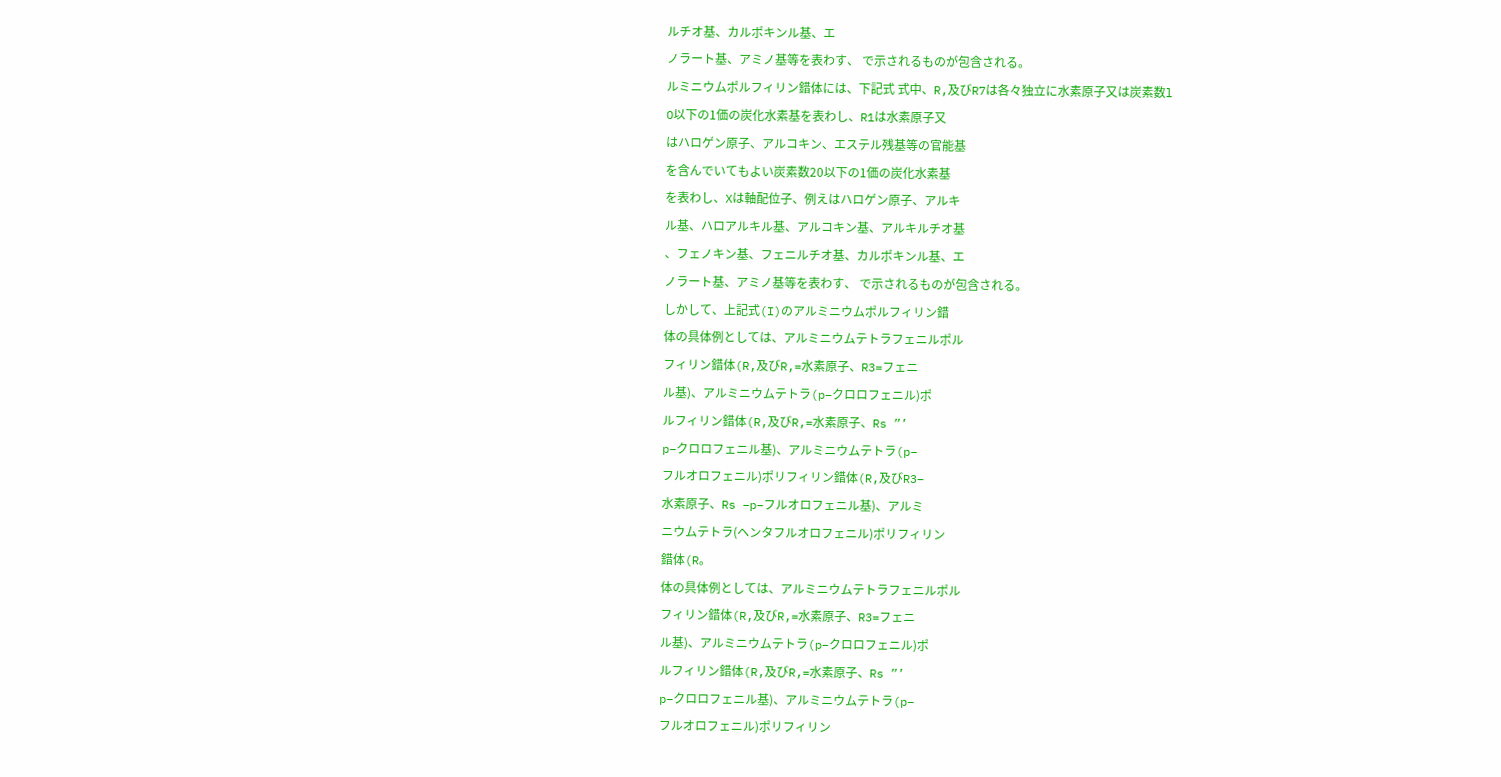ルチオ基、カルポキンル基、エ
ノラート基、アミノ基等を表わす、 で示されるものが包含される。
ルミニウムポルフィリン錯体には、下記式 式中、R,及びR7は各々独立に水素原子又は炭素数l
O以下の1価の炭化水素基を表わし、R1は水素原子又
はハロゲン原子、アルコキン、エステル残基等の官能基
を含んでいてもよい炭素数20以下の1価の炭化水素基
を表わし、Xは軸配位子、例えはハロゲン原子、アルキ
ル基、ハロアルキル基、アルコキン基、アルキルチオ基
、フェノキン基、フェニルチオ基、カルポキンル基、エ
ノラート基、アミノ基等を表わす、 で示されるものが包含される。
しかして、上記式(I)のアルミニウムポルフィリン錯
体の具体例としては、アルミニウムテトラフェニルポル
フィリン錯体(R,及びR,=水素原子、R3=フェニ
ル基)、アルミニウムテトラ(p−クロロフェニル)ポ
ルフィリン錯体(R,及びR,=水素原子、Rs ”’
p−クロロフェニル基)、アルミニウムテトラ(p−
フルオロフェニル)ポリフィリン錯体(R,及びR3−
水素原子、Rs −p−フルオロフェニル基)、アルミ
ニウムテトラ(ヘンタフルオロフェニル)ポリフィリン
錯体(R。
体の具体例としては、アルミニウムテトラフェニルポル
フィリン錯体(R,及びR,=水素原子、R3=フェニ
ル基)、アルミニウムテトラ(p−クロロフェニル)ポ
ルフィリン錯体(R,及びR,=水素原子、Rs ”’
p−クロロフェニル基)、アルミニウムテトラ(p−
フルオロフェニル)ポリフィリン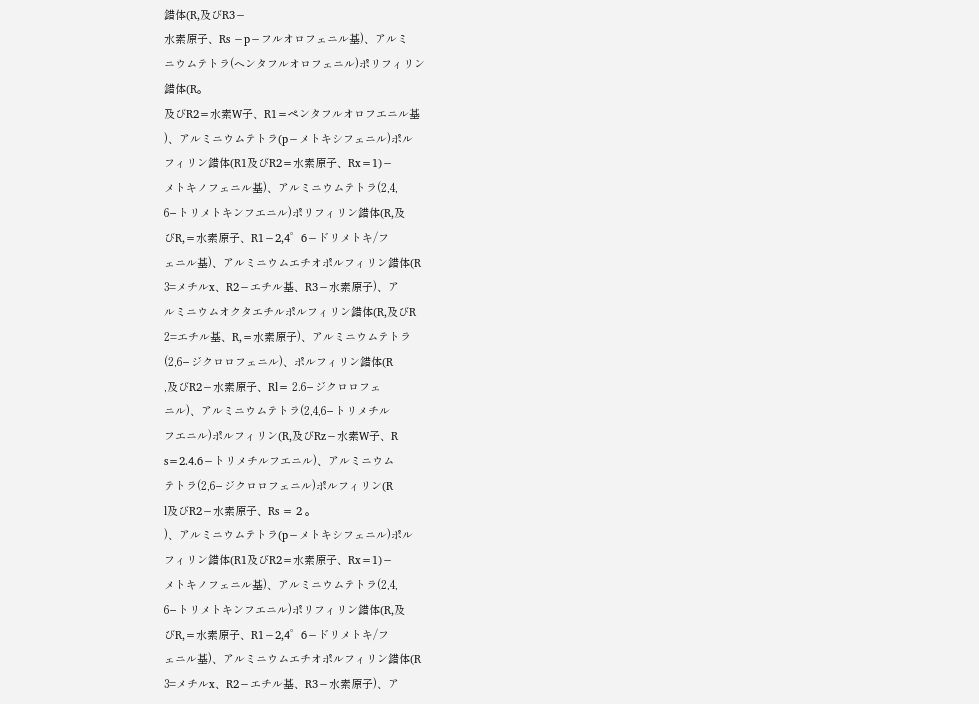錯体(R,及びR3−
水素原子、Rs −p−フルオロフェニル基)、アルミ
ニウムテトラ(ヘンタフルオロフェニル)ポリフィリン
錯体(R。
及びR2=水素W子、R1=ペンタフルオロフエニル基
)、アルミニウムテトラ(p−メトキシフェニル)ポル
フィリン錯体(R1及びR2=水素原子、Rx=1)−
メトキノフェニル基)、アルミニウムテトラ(2,4,
6−トリメトキンフエニル)ポリフィリン錯体(R,及
びR,=水素原子、R1−2,4゜6−ドリメトキ/フ
ェニル基)、アルミニウムエチオポルフィリン錯体(R
3=メチルx、R2−エチル基、R3−水素原子)、ア
ルミニウムオクタエチルポルフィリン錯体(R,及びR
2=エチル基、R,=水素原子)、アルミニウムテトラ
(2,6−ジクロロフェニル)、ポルフィリン錯体(R
,及びR2−水素原子、Rl= 2.6−ジクロロフェ
ニル)、アルミニウムテトラ(2,4,6−トリメチル
フエニル)ポルフィリン(R,及びRz−水素W子、R
s=2.4.6−トリメチルフエニル)、アルミニウム
テトラ(2,6−ジクロロフェニル)ポルフィリン(R
l及びR2−水素原子、Rs = 2 。
)、アルミニウムテトラ(p−メトキシフェニル)ポル
フィリン錯体(R1及びR2=水素原子、Rx=1)−
メトキノフェニル基)、アルミニウムテトラ(2,4,
6−トリメトキンフエニル)ポリフィリン錯体(R,及
びR,=水素原子、R1−2,4゜6−ドリメトキ/フ
ェニル基)、アルミニウムエチオポルフィリン錯体(R
3=メチルx、R2−エチル基、R3−水素原子)、ア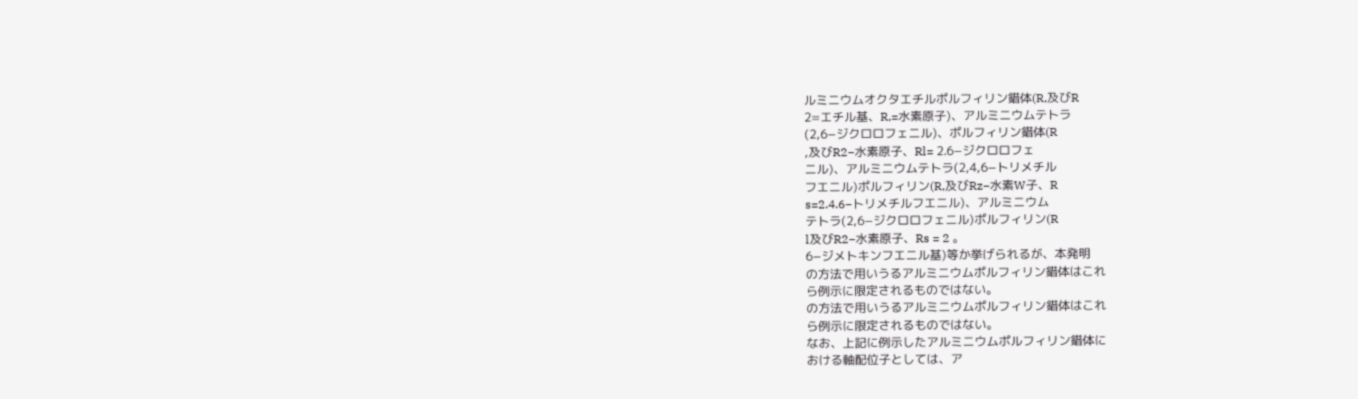ルミニウムオクタエチルポルフィリン錯体(R,及びR
2=エチル基、R,=水素原子)、アルミニウムテトラ
(2,6−ジクロロフェニル)、ポルフィリン錯体(R
,及びR2−水素原子、Rl= 2.6−ジクロロフェ
ニル)、アルミニウムテトラ(2,4,6−トリメチル
フエニル)ポルフィリン(R,及びRz−水素W子、R
s=2.4.6−トリメチルフエニル)、アルミニウム
テトラ(2,6−ジクロロフェニル)ポルフィリン(R
l及びR2−水素原子、Rs = 2 。
6−ジメトキンフエニル基)等か挙げられるが、本発明
の方法で用いうるアルミニウムポルフィリン錯体はこれ
ら例示に限定されるものではない。
の方法で用いうるアルミニウムポルフィリン錯体はこれ
ら例示に限定されるものではない。
なお、上記に例示したアルミニウムポルフィリン錯体に
おける軸配位子としては、ア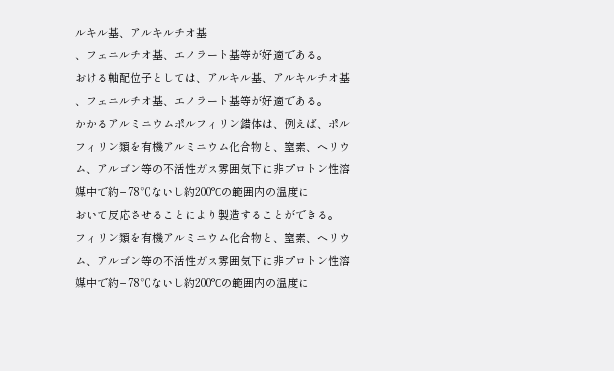ルキル基、アルキルチオ基
、フェニルチオ基、エノラート基等が好適である。
おける軸配位子としては、アルキル基、アルキルチオ基
、フェニルチオ基、エノラート基等が好適である。
かかるアルミニウムポルフィリン錯体は、例えば、ポル
フィリン類を有機アルミニウム化合物と、窒素、ヘリウ
ム、アルゴン等の不活性ガス雰囲気下に非プロトン性溶
媒中で約−78℃ないし約200°Cの範囲内の温度に
おいて反応させることにより製造することができる。
フィリン類を有機アルミニウム化合物と、窒素、ヘリウ
ム、アルゴン等の不活性ガス雰囲気下に非プロトン性溶
媒中で約−78℃ないし約200°Cの範囲内の温度に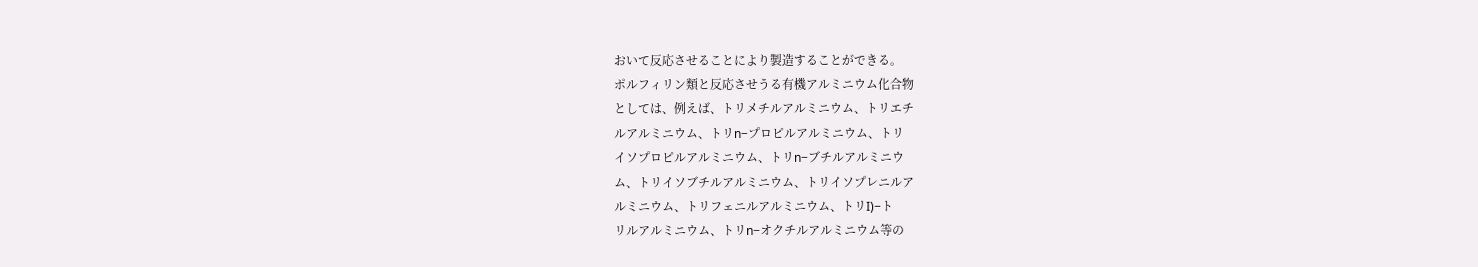おいて反応させることにより製造することができる。
ポルフィリン類と反応させうる有機アルミニウム化合物
としては、例えば、トリメチルアルミニウム、トリエチ
ルアルミニウム、トリn−プロピルアルミニウム、トリ
イソプロピルアルミニウム、トリn−ブチルアルミニウ
ム、トリイソブチルアルミニウム、トリイソプレニルア
ルミニウム、トリフェニルアルミニウム、トリI)−ト
リルアルミニウム、トリn−オクチルアルミニウム等の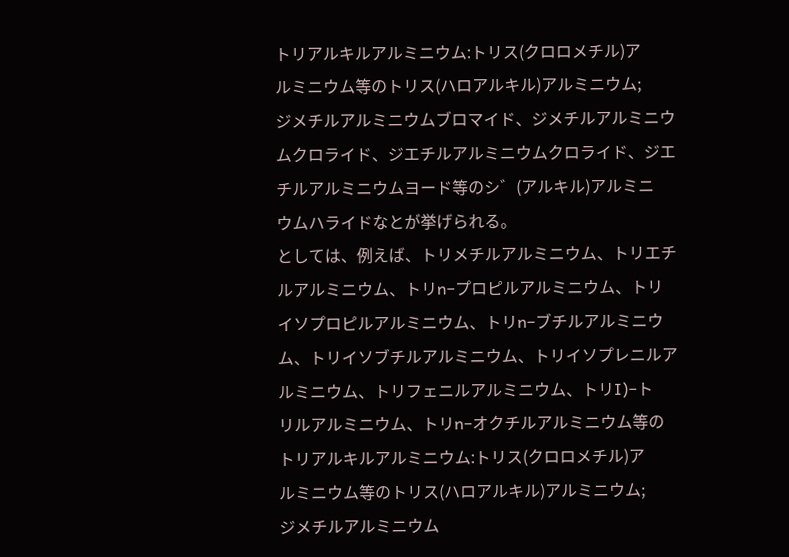トリアルキルアルミニウム:トリス(クロロメチル)ア
ルミニウム等のトリス(ハロアルキル)アルミニウム;
ジメチルアルミニウムブロマイド、ジメチルアルミニウ
ムクロライド、ジエチルアルミニウムクロライド、ジエ
チルアルミニウムヨード等のシ゛(アルキル)アルミニ
ウムハライドなとが挙げられる。
としては、例えば、トリメチルアルミニウム、トリエチ
ルアルミニウム、トリn−プロピルアルミニウム、トリ
イソプロピルアルミニウム、トリn−ブチルアルミニウ
ム、トリイソブチルアルミニウム、トリイソプレニルア
ルミニウム、トリフェニルアルミニウム、トリI)−ト
リルアルミニウム、トリn−オクチルアルミニウム等の
トリアルキルアルミニウム:トリス(クロロメチル)ア
ルミニウム等のトリス(ハロアルキル)アルミニウム;
ジメチルアルミニウム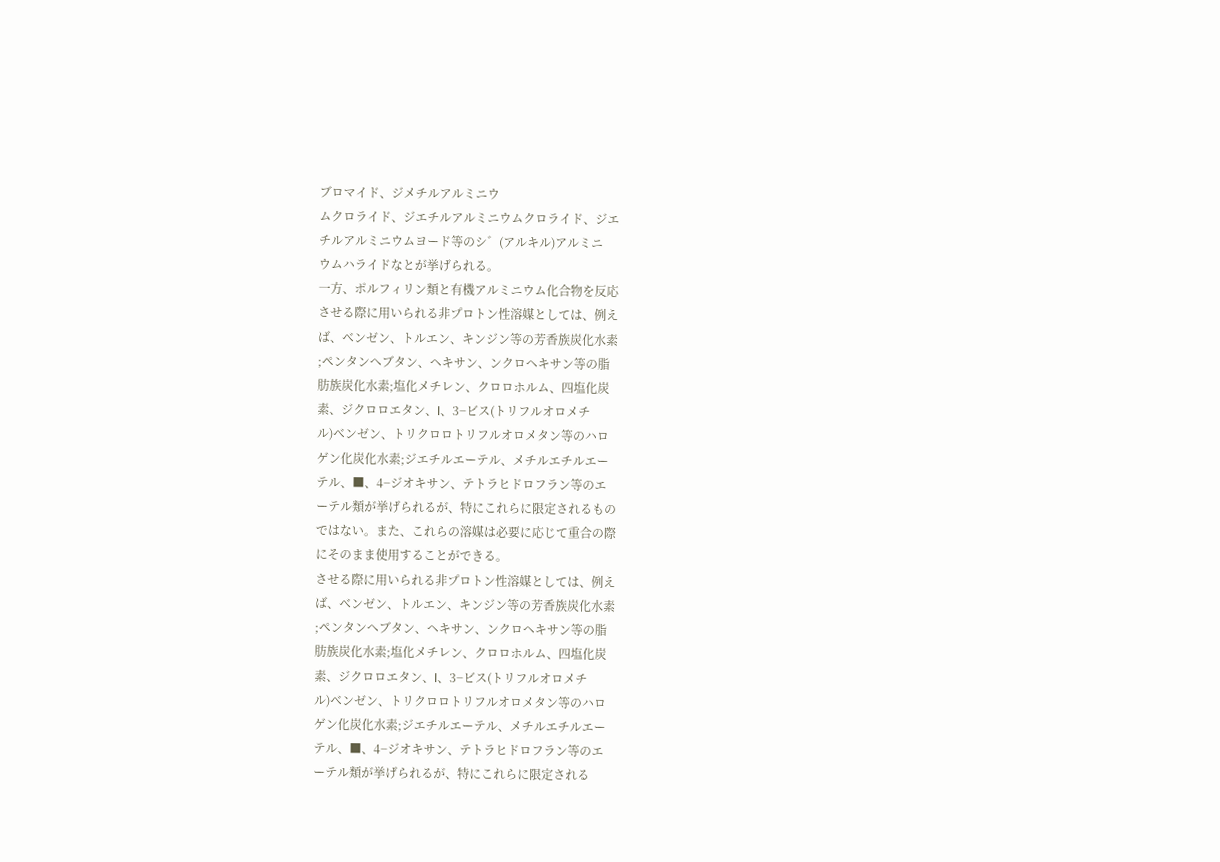ブロマイド、ジメチルアルミニウ
ムクロライド、ジエチルアルミニウムクロライド、ジエ
チルアルミニウムヨード等のシ゛(アルキル)アルミニ
ウムハライドなとが挙げられる。
一方、ポルフィリン類と有機アルミニウム化合物を反応
させる際に用いられる非プロトン性溶媒としては、例え
ば、ベンゼン、トルエン、キンジン等の芳香族炭化水素
;ペンタンへブタン、ヘキサン、ンクロヘキサン等の脂
肪族炭化水素;塩化メチレン、クロロホルム、四塩化炭
素、ジクロロエタン、l、3−ビス(トリフルオロメチ
ル)ベンゼン、トリクロロトリフルオロメタン等のハロ
ゲン化炭化水素;ジエチルエーテル、メチルエチルエー
テル、■、4−ジオキサン、テトラヒドロフラン等のエ
ーテル類が挙げられるが、特にこれらに限定されるもの
ではない。また、これらの溶媒は必要に応じて重合の際
にそのまま使用することができる。
させる際に用いられる非プロトン性溶媒としては、例え
ば、ベンゼン、トルエン、キンジン等の芳香族炭化水素
;ペンタンへブタン、ヘキサン、ンクロヘキサン等の脂
肪族炭化水素;塩化メチレン、クロロホルム、四塩化炭
素、ジクロロエタン、l、3−ビス(トリフルオロメチ
ル)ベンゼン、トリクロロトリフルオロメタン等のハロ
ゲン化炭化水素;ジエチルエーテル、メチルエチルエー
テル、■、4−ジオキサン、テトラヒドロフラン等のエ
ーテル類が挙げられるが、特にこれらに限定される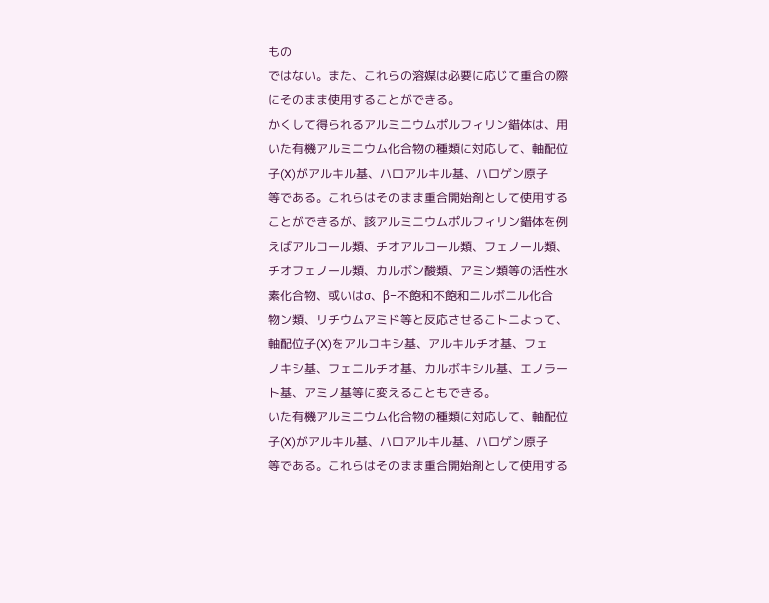もの
ではない。また、これらの溶媒は必要に応じて重合の際
にそのまま使用することができる。
かくして得られるアルミニウムポルフィリン錯体は、用
いた有機アルミニウム化合物の種類に対応して、軸配位
子(X)がアルキル基、ハロアルキル基、ハロゲン原子
等である。これらはそのまま重合開始剤として使用する
ことができるが、該アルミニウムポルフィリン錯体を例
えばアルコール類、チオアルコール類、フェノール類、
チオフェノール類、カルボン酸類、アミン類等の活性水
素化合物、或いはσ、β−不飽和不飽和ニルボニル化合
物ン類、リチウムアミド等と反応させるこトニよって、
軸配位子(X)をアルコキシ基、アルキルチオ基、フェ
ノキシ基、フェニルチオ基、カルボキシル基、エノラー
ト基、アミノ基等に変えることもできる。
いた有機アルミニウム化合物の種類に対応して、軸配位
子(X)がアルキル基、ハロアルキル基、ハロゲン原子
等である。これらはそのまま重合開始剤として使用する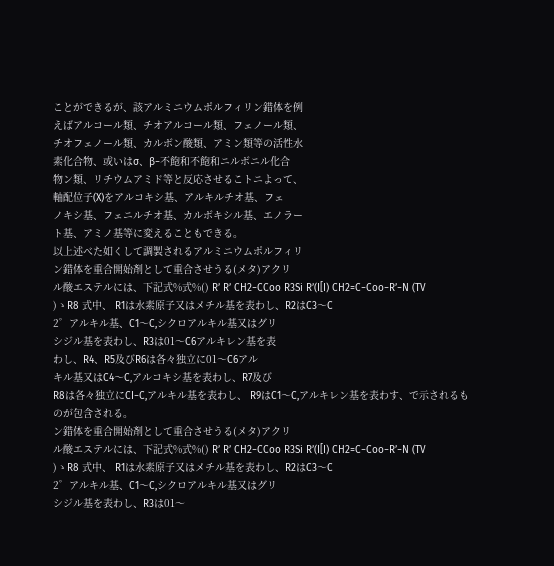ことができるが、該アルミニウムポルフィリン錯体を例
えばアルコール類、チオアルコール類、フェノール類、
チオフェノール類、カルボン酸類、アミン類等の活性水
素化合物、或いはσ、β−不飽和不飽和ニルボニル化合
物ン類、リチウムアミド等と反応させるこトニよって、
軸配位子(X)をアルコキシ基、アルキルチオ基、フェ
ノキシ基、フェニルチオ基、カルボキシル基、エノラー
ト基、アミノ基等に変えることもできる。
以上述べた如くして調製されるアルミニウムポルフィリ
ン錯体を重合開始剤として重合させうる(メタ)アクリ
ル酸エステルには、下記式%式%() R’ R’ CH2−CCoo R3Si R’(I[I) CH2=C−Coo−R’−N (TV
)ゝR8 式中、 R1は水素原子又はメチル基を表わし、R2はC3〜C
2゜アルキル基、C1〜C,シクロアルキル基又はグリ
シジル基を表わし、R3は01〜C6アルキレン基を表
わし、R4、R5及びR6は各々独立に01〜C6アル
キル基又はC4〜C,アルコキシ基を表わし、R7及び
R8は各々独立にCI−C,アルキル基を表わし、 R9はC1〜C,アルキレン基を表わす、で示されるも
のが包含される。
ン錯体を重合開始剤として重合させうる(メタ)アクリ
ル酸エステルには、下記式%式%() R’ R’ CH2−CCoo R3Si R’(I[I) CH2=C−Coo−R’−N (TV
)ゝR8 式中、 R1は水素原子又はメチル基を表わし、R2はC3〜C
2゜アルキル基、C1〜C,シクロアルキル基又はグリ
シジル基を表わし、R3は01〜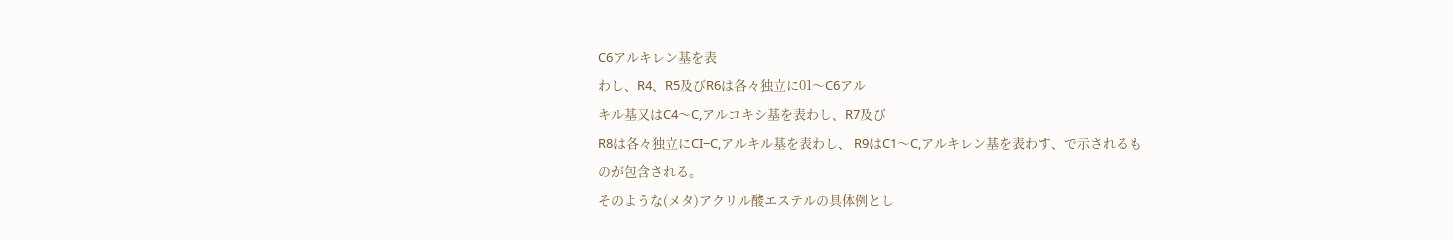C6アルキレン基を表
わし、R4、R5及びR6は各々独立に01〜C6アル
キル基又はC4〜C,アルコキシ基を表わし、R7及び
R8は各々独立にCI−C,アルキル基を表わし、 R9はC1〜C,アルキレン基を表わす、で示されるも
のが包含される。
そのような(メタ)アクリル酸エステルの具体例とし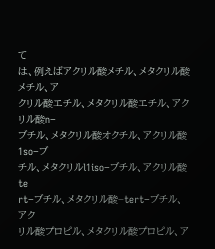て
は、例えばアクリル酸メチル、メタクリル酸メチル、ア
クリル酸エチル、メタクリル酸エチル、アクリル酸n−
ブチル、メタクリル酸オクチル、アクリル酸1so−ブ
チル、メタクリルl1iso−ブチル、アクリル酸te
rt−ブチル、メタクリル酸−tert−ブチル、アク
リル酸プロピル、メタクリル酸プロピル、ア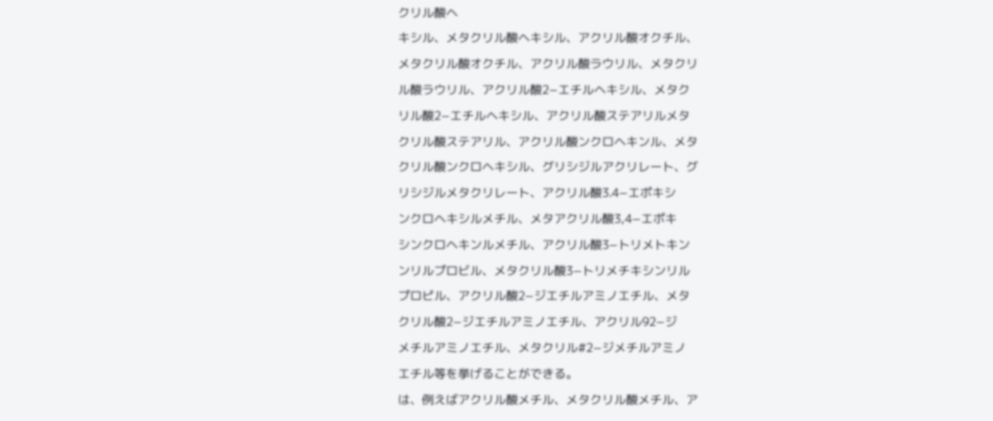クリル酸ヘ
キシル、メタクリル酸ヘキシル、アクリル酸オクチル、
メタクリル酸オクチル、アクリル酸ラウリル、メタクリ
ル酸ラウリル、アクリル酸2−エチルヘキシル、メタク
リル酸2−エチルヘキシル、アクリル酸ステアリルメタ
クリル酸ステアリル、アクリル酸ンクロヘキンル、メタ
クリル酸ンクロヘキシル、グリシジルアクリレート、グ
リシジルメタクリレート、アクリル酸3.4−エポキシ
ンクロヘキシルメチル、メタアクリル酸3,4−エポキ
シンクロヘキンルメチル、アクリル酸3−トリメトキン
ンリルプロビル、メタクリル酸3−トリメチキシンリル
プロピル、アクリル酸2−ジエチルアミノエチル、メタ
クリル酸2−ジエチルアミノエチル、アクリル92−ジ
メチルアミノエチル、メタクリル#2−ジメチルアミノ
エチル等を挙げることができる。
は、例えばアクリル酸メチル、メタクリル酸メチル、ア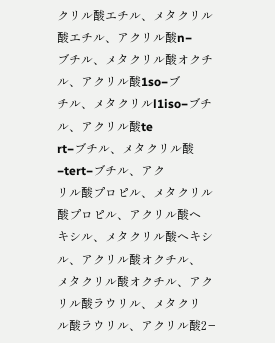クリル酸エチル、メタクリル酸エチル、アクリル酸n−
ブチル、メタクリル酸オクチル、アクリル酸1so−ブ
チル、メタクリルl1iso−ブチル、アクリル酸te
rt−ブチル、メタクリル酸−tert−ブチル、アク
リル酸プロピル、メタクリル酸プロピル、アクリル酸ヘ
キシル、メタクリル酸ヘキシル、アクリル酸オクチル、
メタクリル酸オクチル、アクリル酸ラウリル、メタクリ
ル酸ラウリル、アクリル酸2−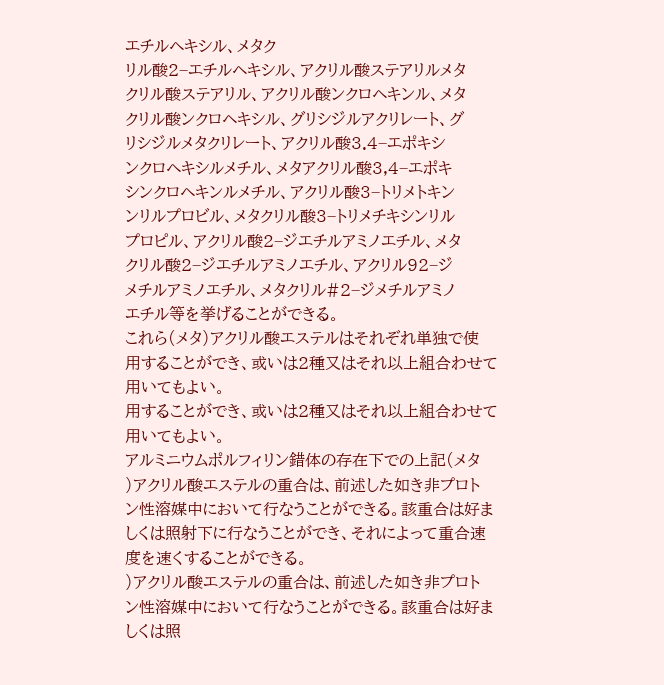エチルヘキシル、メタク
リル酸2−エチルヘキシル、アクリル酸ステアリルメタ
クリル酸ステアリル、アクリル酸ンクロヘキンル、メタ
クリル酸ンクロヘキシル、グリシジルアクリレート、グ
リシジルメタクリレート、アクリル酸3.4−エポキシ
ンクロヘキシルメチル、メタアクリル酸3,4−エポキ
シンクロヘキンルメチル、アクリル酸3−トリメトキン
ンリルプロビル、メタクリル酸3−トリメチキシンリル
プロピル、アクリル酸2−ジエチルアミノエチル、メタ
クリル酸2−ジエチルアミノエチル、アクリル92−ジ
メチルアミノエチル、メタクリル#2−ジメチルアミノ
エチル等を挙げることができる。
これら(メタ)アクリル酸エステルはそれぞれ単独で使
用することができ、或いは2種又はそれ以上組合わせて
用いてもよい。
用することができ、或いは2種又はそれ以上組合わせて
用いてもよい。
アルミニウムポルフィリン錯体の存在下での上記(メタ
)アクリル酸エステルの重合は、前述した如き非プロト
ン性溶媒中において行なうことができる。該重合は好ま
しくは照射下に行なうことができ、それによって重合速
度を速くすることができる。
)アクリル酸エステルの重合は、前述した如き非プロト
ン性溶媒中において行なうことができる。該重合は好ま
しくは照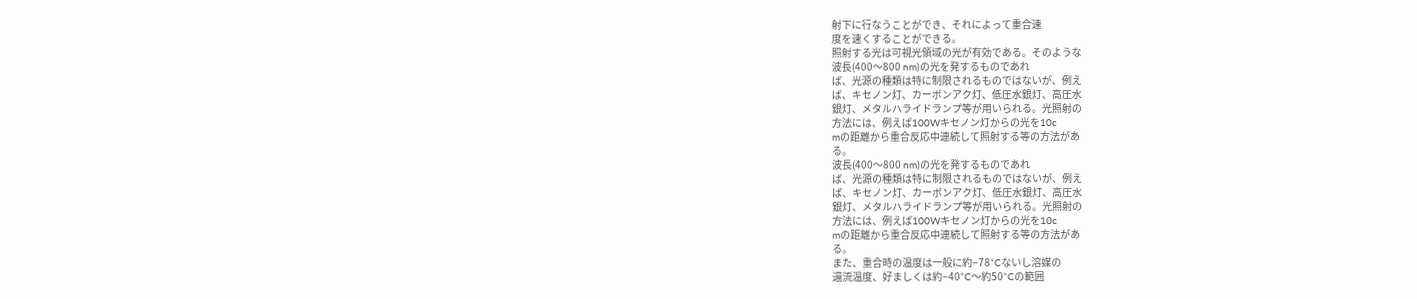射下に行なうことができ、それによって重合速
度を速くすることができる。
照射する光は可視光領域の光が有効である。そのような
波長(400〜800 nm)の光を発するものであれ
ば、光源の種類は特に制限されるものではないが、例え
ば、キセノン灯、カーボンアク灯、低圧水銀灯、高圧水
銀灯、メタルハライドランプ等が用いられる。光照射の
方法には、例えば100Wキセノン灯からの光を10c
mの距離から重合反応中連続して照射する等の方法があ
る。
波長(400〜800 nm)の光を発するものであれ
ば、光源の種類は特に制限されるものではないが、例え
ば、キセノン灯、カーボンアク灯、低圧水銀灯、高圧水
銀灯、メタルハライドランプ等が用いられる。光照射の
方法には、例えば100Wキセノン灯からの光を10c
mの距離から重合反応中連続して照射する等の方法があ
る。
また、重合時の温度は一般に約−78°Cないし溶媒の
還流温度、好ましくは約−40°C〜約50°Cの範囲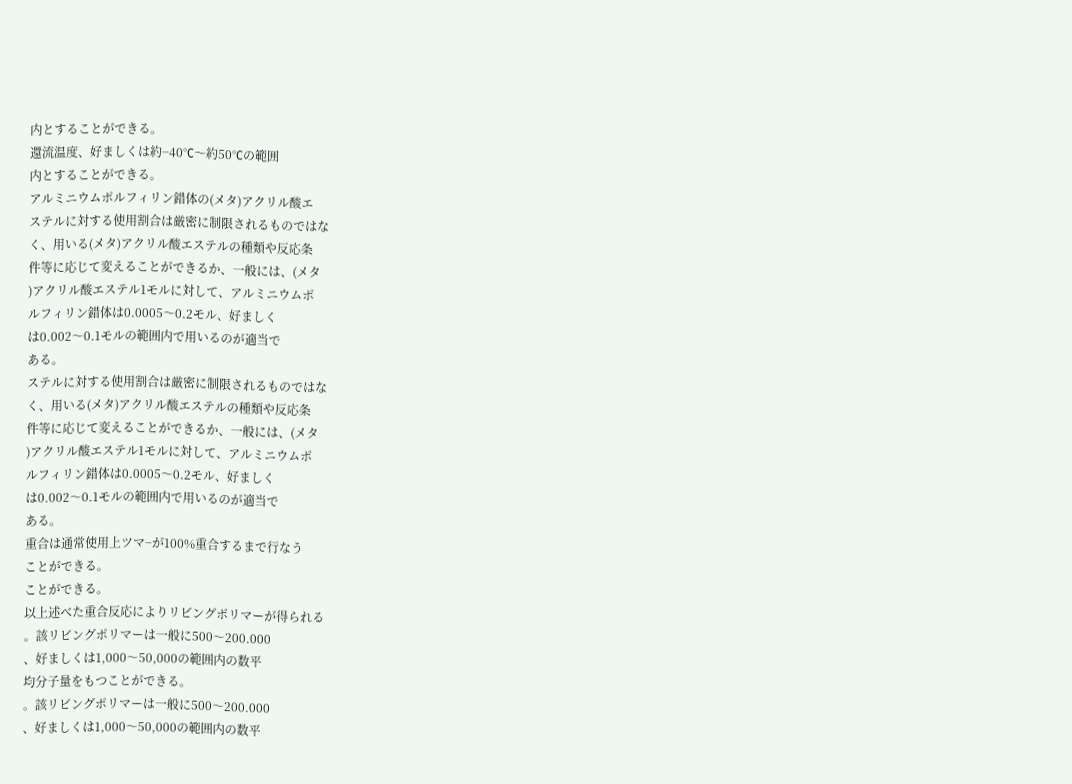内とすることができる。
還流温度、好ましくは約−40°C〜約50°Cの範囲
内とすることができる。
アルミニウムポルフィリン錯体の(メタ)アクリル酸エ
ステルに対する使用割合は厳密に制限されるものではな
く、用いる(メタ)アクリル酸エステルの種類や反応条
件等に応じて変えることができるか、一般には、(メタ
)アクリル酸エステル1モルに対して、アルミニウムポ
ルフィリン錯体は0.0005〜0.2モル、好ましく
は0.002〜0.1モルの範囲内で用いるのが適当で
ある。
ステルに対する使用割合は厳密に制限されるものではな
く、用いる(メタ)アクリル酸エステルの種類や反応条
件等に応じて変えることができるか、一般には、(メタ
)アクリル酸エステル1モルに対して、アルミニウムポ
ルフィリン錯体は0.0005〜0.2モル、好ましく
は0.002〜0.1モルの範囲内で用いるのが適当で
ある。
重合は通常使用上ツマ−が100%重合するまで行なう
ことができる。
ことができる。
以上述べた重合反応によりリビングポリマーが得られる
。該リビングポリマーは一般に500〜200.000
、好ましくは1,000〜50,000の範囲内の数平
均分子量をもつことができる。
。該リビングポリマーは一般に500〜200.000
、好ましくは1,000〜50,000の範囲内の数平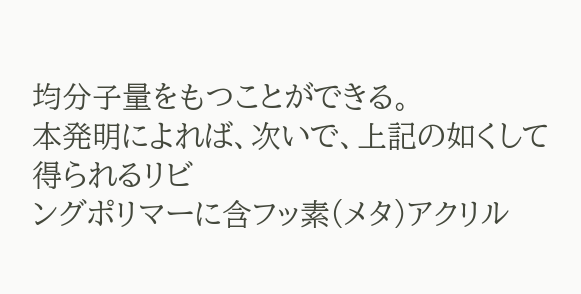均分子量をもつことができる。
本発明によれば、次いで、上記の如くして得られるリビ
ングポリマーに含フッ素(メタ)アクリル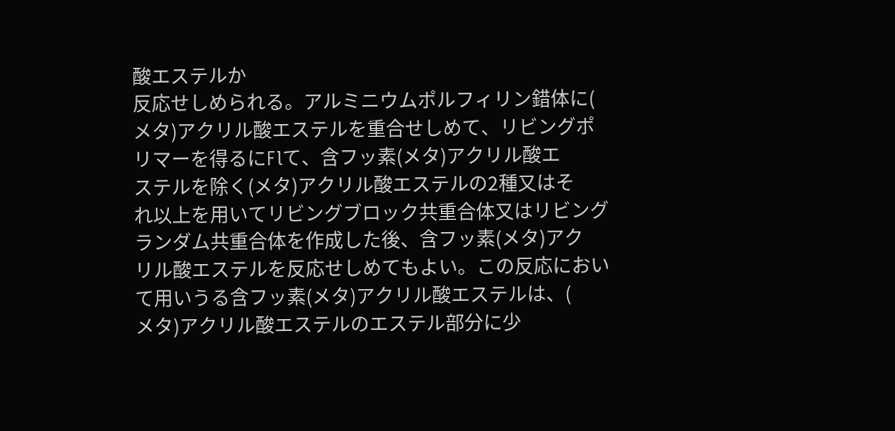酸エステルか
反応せしめられる。アルミニウムポルフィリン錯体に(
メタ)アクリル酸エステルを重合せしめて、リビングポ
リマーを得るにFlて、含フッ素(メタ)アクリル酸エ
ステルを除く(メタ)アクリル酸エステルの2種又はそ
れ以上を用いてリビングブロック共重合体又はリビング
ランダム共重合体を作成した後、含フッ素(メタ)アク
リル酸エステルを反応せしめてもよい。この反応におい
て用いうる含フッ素(メタ)アクリル酸エステルは、(
メタ)アクリル酸エステルのエステル部分に少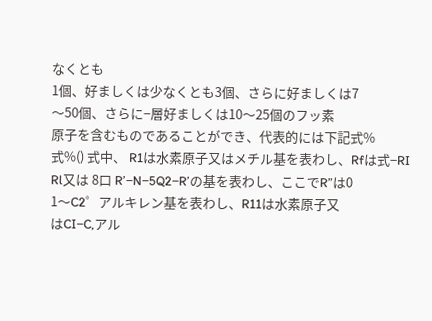なくとも
1個、好ましくは少なくとも3個、さらに好ましくは7
〜50個、さらに−層好ましくは10〜25個のフッ素
原子を含むものであることができ、代表的には下記式%
式%() 式中、 R1は水素原子又はメチル基を表わし、Rfは式−RI
Rl又は 8口 R’−N−5Q2−R’の基を表わし、ここでR”は0
1〜C2゜アルキレン基を表わし、R11は水素原子又
はCI−C,アル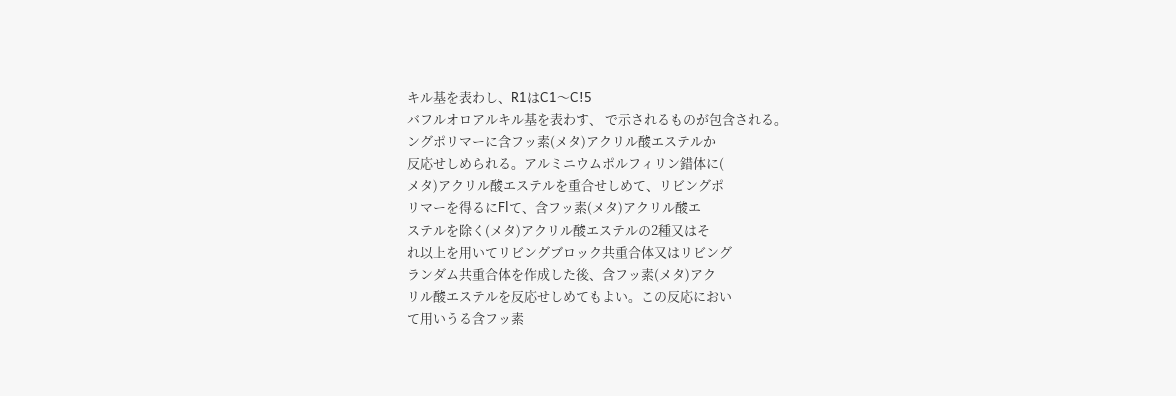キル基を表わし、R1はC1〜C!5
バフルオロアルキル基を表わす、 で示されるものが包含される。
ングポリマーに含フッ素(メタ)アクリル酸エステルか
反応せしめられる。アルミニウムポルフィリン錯体に(
メタ)アクリル酸エステルを重合せしめて、リビングポ
リマーを得るにFlて、含フッ素(メタ)アクリル酸エ
ステルを除く(メタ)アクリル酸エステルの2種又はそ
れ以上を用いてリビングブロック共重合体又はリビング
ランダム共重合体を作成した後、含フッ素(メタ)アク
リル酸エステルを反応せしめてもよい。この反応におい
て用いうる含フッ素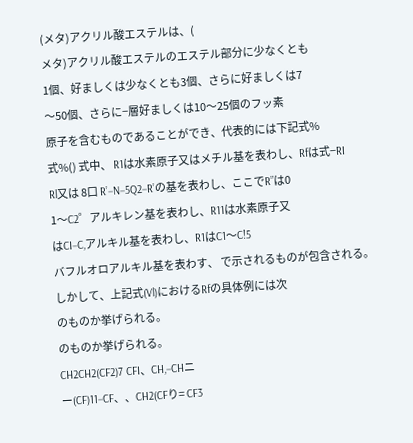(メタ)アクリル酸エステルは、(
メタ)アクリル酸エステルのエステル部分に少なくとも
1個、好ましくは少なくとも3個、さらに好ましくは7
〜50個、さらに−層好ましくは10〜25個のフッ素
原子を含むものであることができ、代表的には下記式%
式%() 式中、 R1は水素原子又はメチル基を表わし、Rfは式−RI
Rl又は 8口 R’−N−5Q2−R’の基を表わし、ここでR”は0
1〜C2゜アルキレン基を表わし、R11は水素原子又
はCI−C,アルキル基を表わし、R1はC1〜C!5
バフルオロアルキル基を表わす、 で示されるものが包含される。
しかして、上記式(Vl)におけるRfの具体例には次
のものか挙げられる。
のものか挙げられる。
CH2CH2(CF2)7 CFI、CH,−CHニ
ー(CF)11−CF、、CH2(CFり= CF3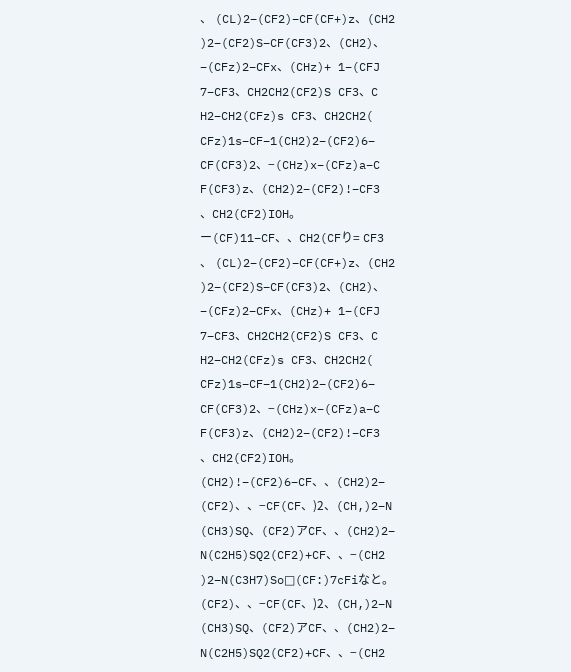、 (CL)2−(CF2)−CF(CF+)z、(CH2
)2−(CF2)S−CF(CF3)2、(CH2)、
−(CFz)2−CFx、(CHz)+ 1−(CFJ
7−CF3、CH2CH2(CF2)S CF3、C
H2−CH2(CFz)s CF3、CH2CH2(
CFz)1s−CF−1(CH2)2−(CF2)6−
CF(CF3)2、−(CHz)x−(CFz)a−C
F(CF3)z、(CH2)2−(CF2)!−CF3
、CH2(CF2)IOH。
ー(CF)11−CF、、CH2(CFり= CF3
、 (CL)2−(CF2)−CF(CF+)z、(CH2
)2−(CF2)S−CF(CF3)2、(CH2)、
−(CFz)2−CFx、(CHz)+ 1−(CFJ
7−CF3、CH2CH2(CF2)S CF3、C
H2−CH2(CFz)s CF3、CH2CH2(
CFz)1s−CF−1(CH2)2−(CF2)6−
CF(CF3)2、−(CHz)x−(CFz)a−C
F(CF3)z、(CH2)2−(CF2)!−CF3
、CH2(CF2)IOH。
(CH2)!−(CF2)6−CF、、(CH2)2−
(CF2)、、−CF(CF、)2、(CH,)2−N
(CH3)SQ、(CF2)アCF、、(CH2)2−
N(C2H5)SQ2(CF2)+CF、、−(CH2
)2−N(C3H7)So□(CF:)7cFiなと。
(CF2)、、−CF(CF、)2、(CH,)2−N
(CH3)SQ、(CF2)アCF、、(CH2)2−
N(C2H5)SQ2(CF2)+CF、、−(CH2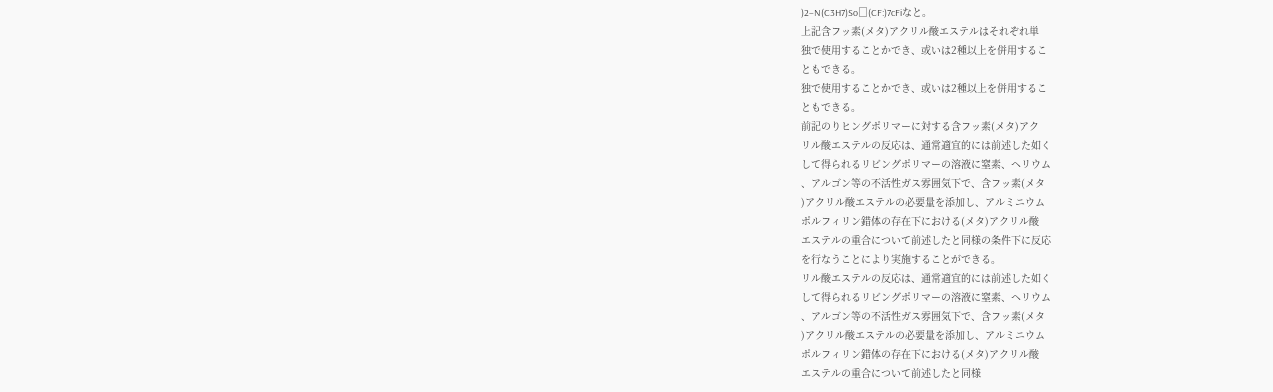)2−N(C3H7)So□(CF:)7cFiなと。
上記含フッ素(メタ)アクリル酸エステルはそれぞれ単
独で使用することかでき、或いは2種以上を併用するこ
ともできる。
独で使用することかでき、或いは2種以上を併用するこ
ともできる。
前記のりヒングポリマーに対する含フッ素(メタ)アク
リル酸エステルの反応は、通常適宜的には前述した如く
して得られるリビングポリマーの溶液に窒素、ヘリウム
、アルゴン等の不活性ガス雰囲気下で、含フッ素(メタ
)アクリル酸エステルの必要量を添加し、アルミニウム
ポルフィリン錯体の存在下における(メタ)アクリル酸
エステルの重合について前述したと同様の条件下に反応
を行なうことにより実施することができる。
リル酸エステルの反応は、通常適宜的には前述した如く
して得られるリビングポリマーの溶液に窒素、ヘリウム
、アルゴン等の不活性ガス雰囲気下で、含フッ素(メタ
)アクリル酸エステルの必要量を添加し、アルミニウム
ポルフィリン錯体の存在下における(メタ)アクリル酸
エステルの重合について前述したと同様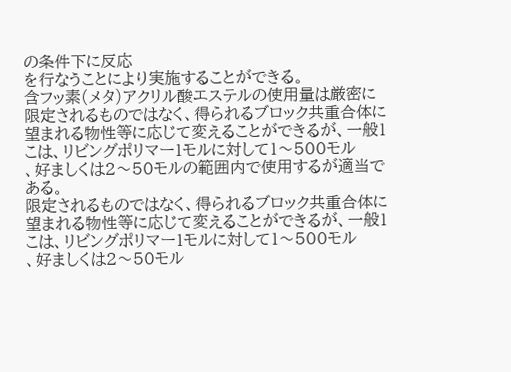の条件下に反応
を行なうことにより実施することができる。
含フッ素(メタ)アクリル酸エステルの使用量は厳密に
限定されるものではなく、得られるブロック共重合体に
望まれる物性等に応じて変えることができるが、一般1
こは、リビングポリマー1モルに対して1〜500モル
、好ましくは2〜50モルの範囲内で使用するが適当で
ある。
限定されるものではなく、得られるブロック共重合体に
望まれる物性等に応じて変えることができるが、一般1
こは、リビングポリマー1モルに対して1〜500モル
、好ましくは2〜50モル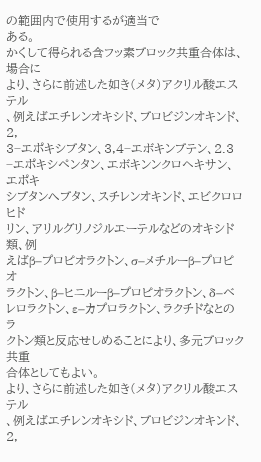の範囲内で使用するが適当で
ある。
かくして得られる含フッ素ブロック共重合体は、場合に
より、さらに前述した如き(メタ)アクリル酸エステル
、例えばエチレンオキシド、ブロビジンオキンド、2,
3−エポキシブタン、3,4−エボキンブテン、2.3
−エポキシペンタン、エボキンンクロヘキサン、エポキ
シブタンへブタン、スチレンオキンド、エビクロロヒド
リン、アリルグリノジルエーテルなどのオキシド類、例
えばβ−プロピオラクトン、σ−メチルーβ−プロピオ
ラクトン、β−ヒニルーβ−プロピオラクトン、δ−ベ
レロラクトン、ε−カプロラクトン、ラクチドなとのラ
クトン類と反応せしめることにより、多元ブロック共重
合体としてもよい。
より、さらに前述した如き(メタ)アクリル酸エステル
、例えばエチレンオキシド、ブロビジンオキンド、2,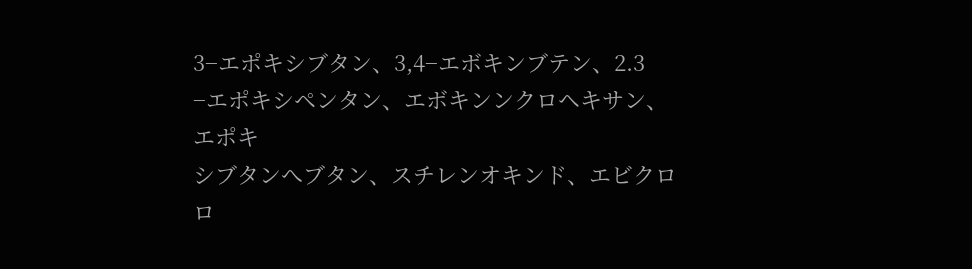3−エポキシブタン、3,4−エボキンブテン、2.3
−エポキシペンタン、エボキンンクロヘキサン、エポキ
シブタンへブタン、スチレンオキンド、エビクロロ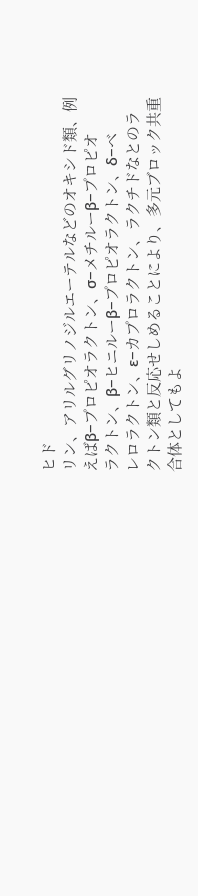ヒド
リン、アリルグリノジルエーテルなどのオキシド類、例
えばβ−プロピオラクトン、σ−メチルーβ−プロピオ
ラクトン、β−ヒニルーβ−プロピオラクトン、δ−ベ
レロラクトン、ε−カプロラクトン、ラクチドなとのラ
クトン類と反応せしめることにより、多元ブロック共重
合体としてもよ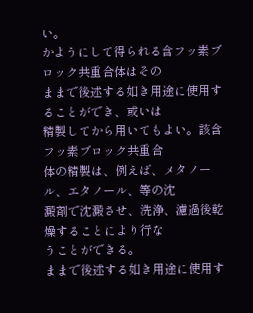い。
かようにして得られる含フッ素ブロック共重合体はその
ままで後述する如き用途に使用することができ、或いは
精製してから用いてもよい。該含フッ素ブロック共重合
体の精製は、例えば、メタノール、エタノール、等の沈
澱剤で沈澱させ、洗浄、濾過後乾燥することにより行な
うことができる。
ままで後述する如き用途に使用す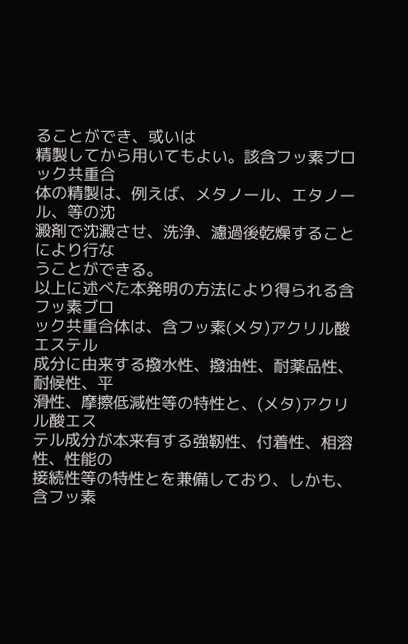ることができ、或いは
精製してから用いてもよい。該含フッ素ブロック共重合
体の精製は、例えば、メタノール、エタノール、等の沈
澱剤で沈澱させ、洗浄、濾過後乾燥することにより行な
うことができる。
以上に述べた本発明の方法により得られる含フッ素ブロ
ック共重合体は、含フッ素(メタ)アクリル酸エステル
成分に由来する撥水性、撥油性、耐薬品性、耐候性、平
滑性、摩擦低減性等の特性と、(メタ)アクリル酸エス
テル成分が本来有する強靭性、付着性、相溶性、性能の
接続性等の特性とを兼備しており、しかも、含フッ素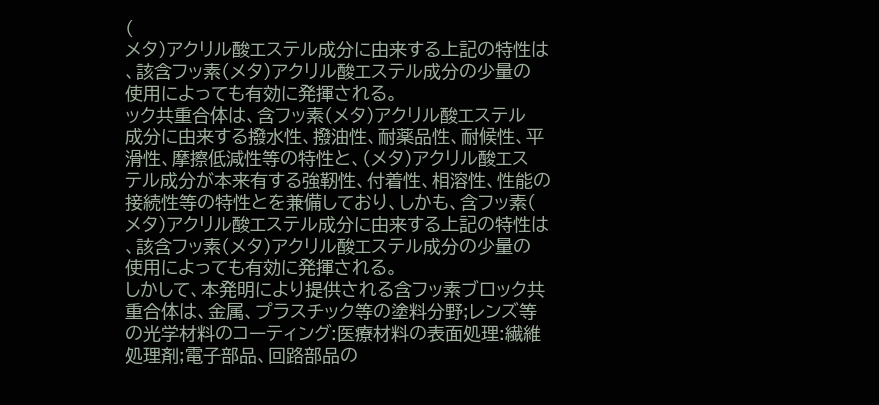(
メタ)アクリル酸エステル成分に由来する上記の特性は
、該含フッ素(メタ)アクリル酸エステル成分の少量の
使用によっても有効に発揮される。
ック共重合体は、含フッ素(メタ)アクリル酸エステル
成分に由来する撥水性、撥油性、耐薬品性、耐候性、平
滑性、摩擦低減性等の特性と、(メタ)アクリル酸エス
テル成分が本来有する強靭性、付着性、相溶性、性能の
接続性等の特性とを兼備しており、しかも、含フッ素(
メタ)アクリル酸エステル成分に由来する上記の特性は
、該含フッ素(メタ)アクリル酸エステル成分の少量の
使用によっても有効に発揮される。
しかして、本発明により提供される含フッ素ブロック共
重合体は、金属、プラスチック等の塗料分野;レンズ等
の光学材料のコーティング:医療材料の表面処理:繊維
処理剤;電子部品、回路部品の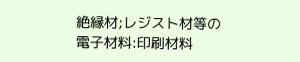絶縁材;レジスト材等の
電子材料:印刷材料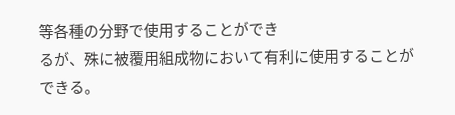等各種の分野で使用することができ
るが、殊に被覆用組成物において有利に使用することが
できる。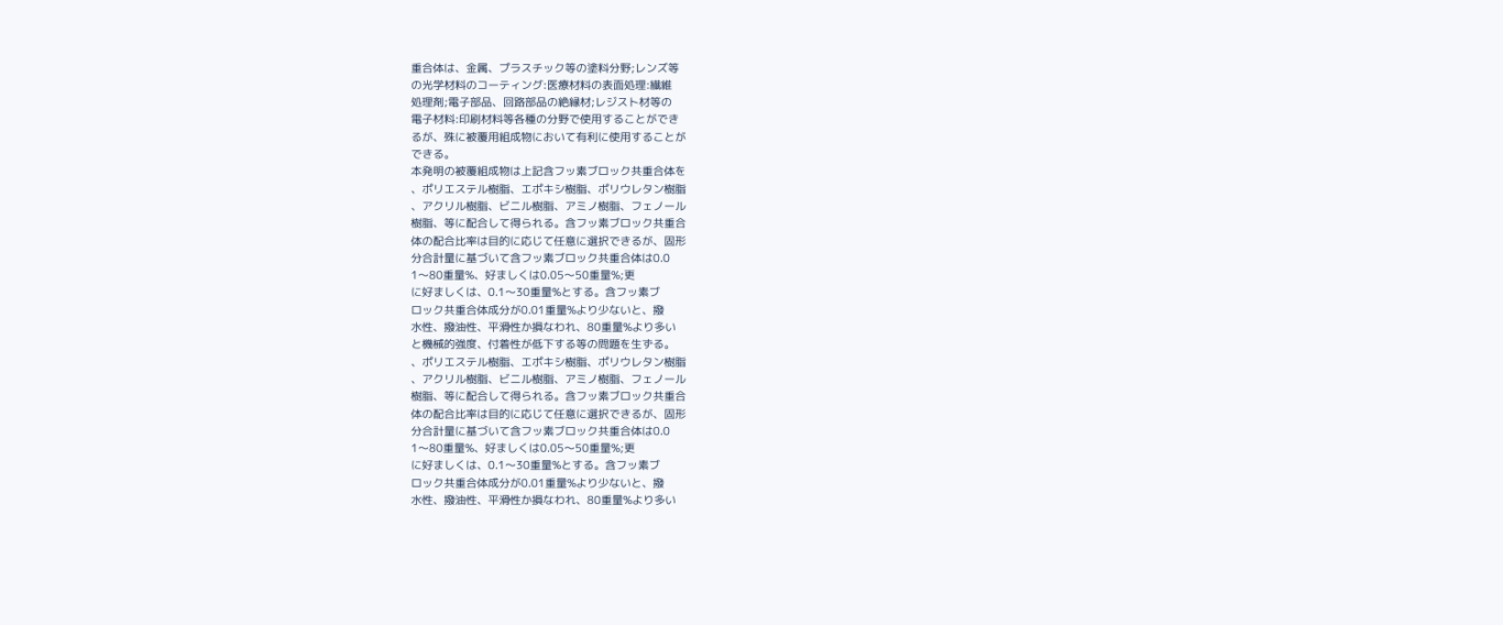重合体は、金属、プラスチック等の塗料分野;レンズ等
の光学材料のコーティング:医療材料の表面処理:繊維
処理剤;電子部品、回路部品の絶縁材;レジスト材等の
電子材料:印刷材料等各種の分野で使用することができ
るが、殊に被覆用組成物において有利に使用することが
できる。
本発明の被覆組成物は上記含フッ素ブロック共重合体を
、ポリエステル樹脂、エポキシ樹脂、ポリウレタン樹脂
、アクリル樹脂、ビニル樹脂、アミノ樹脂、フェノール
樹脂、等に配合して得られる。含フッ素ブロック共重合
体の配合比率は目的に応じて任意に選択できるが、固形
分合計量に基づいて含フッ素ブロック共重合体は0.0
1〜80重量%、好ましくは0.05〜50重量%;更
に好ましくは、0.1〜30重量%とする。含フッ素ブ
ロック共重合体成分が0.01重量%より少ないと、撥
水性、撥油性、平滑性か損なわれ、80重量%より多い
と機械的強度、付着性が低下する等の問題を生ずる。
、ポリエステル樹脂、エポキシ樹脂、ポリウレタン樹脂
、アクリル樹脂、ビニル樹脂、アミノ樹脂、フェノール
樹脂、等に配合して得られる。含フッ素ブロック共重合
体の配合比率は目的に応じて任意に選択できるが、固形
分合計量に基づいて含フッ素ブロック共重合体は0.0
1〜80重量%、好ましくは0.05〜50重量%;更
に好ましくは、0.1〜30重量%とする。含フッ素ブ
ロック共重合体成分が0.01重量%より少ないと、撥
水性、撥油性、平滑性か損なわれ、80重量%より多い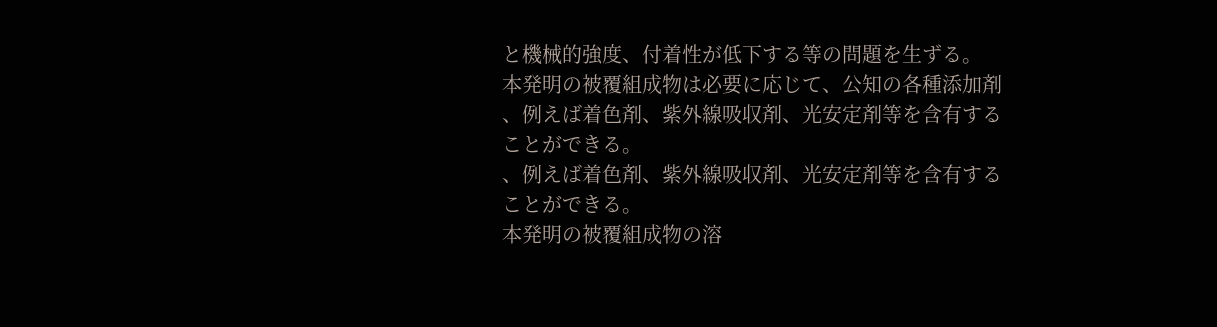と機械的強度、付着性が低下する等の問題を生ずる。
本発明の被覆組成物は必要に応じて、公知の各種添加剤
、例えば着色剤、紫外線吸収剤、光安定剤等を含有する
ことができる。
、例えば着色剤、紫外線吸収剤、光安定剤等を含有する
ことができる。
本発明の被覆組成物の溶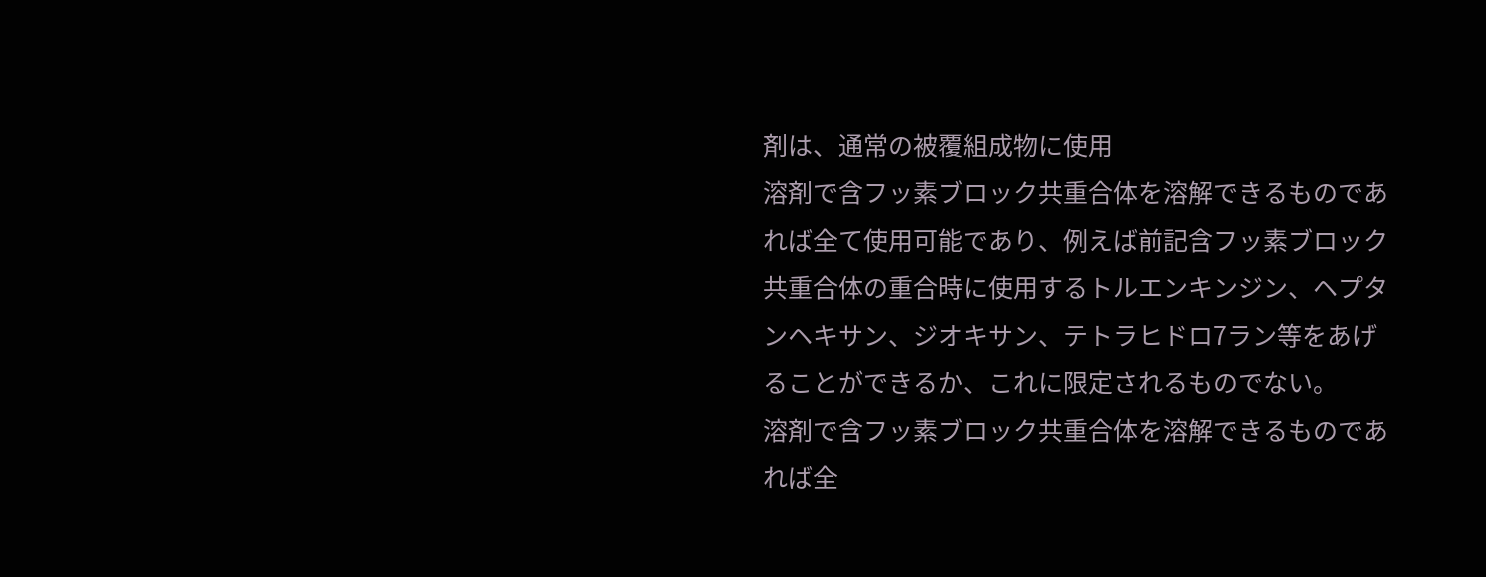剤は、通常の被覆組成物に使用
溶剤で含フッ素ブロック共重合体を溶解できるものであ
れば全て使用可能であり、例えば前記含フッ素ブロック
共重合体の重合時に使用するトルエンキンジン、ヘプタ
ンヘキサン、ジオキサン、テトラヒドロ7ラン等をあげ
ることができるか、これに限定されるものでない。
溶剤で含フッ素ブロック共重合体を溶解できるものであ
れば全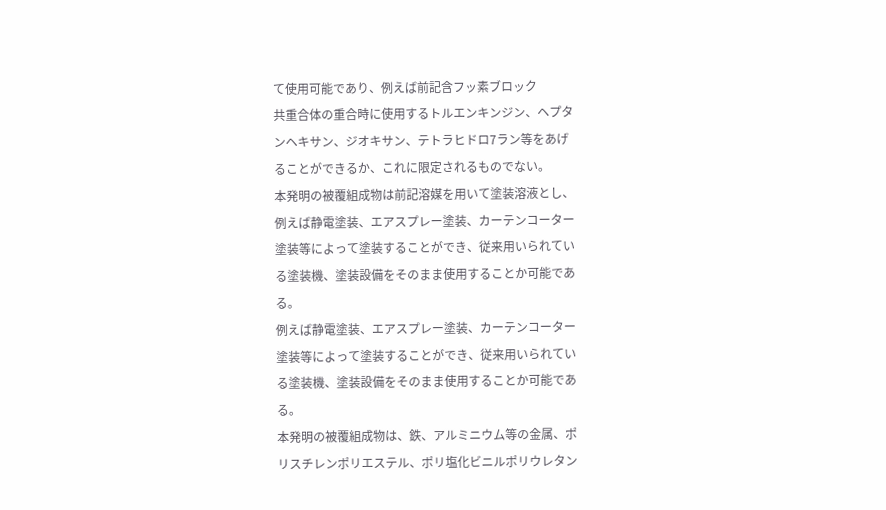て使用可能であり、例えば前記含フッ素ブロック
共重合体の重合時に使用するトルエンキンジン、ヘプタ
ンヘキサン、ジオキサン、テトラヒドロ7ラン等をあげ
ることができるか、これに限定されるものでない。
本発明の被覆組成物は前記溶媒を用いて塗装溶液とし、
例えば静電塗装、エアスプレー塗装、カーテンコーター
塗装等によって塗装することができ、従来用いられてい
る塗装機、塗装設備をそのまま使用することか可能であ
る。
例えば静電塗装、エアスプレー塗装、カーテンコーター
塗装等によって塗装することができ、従来用いられてい
る塗装機、塗装設備をそのまま使用することか可能であ
る。
本発明の被覆組成物は、鉄、アルミニウム等の金属、ポ
リスチレンポリエステル、ポリ塩化ビニルポリウレタン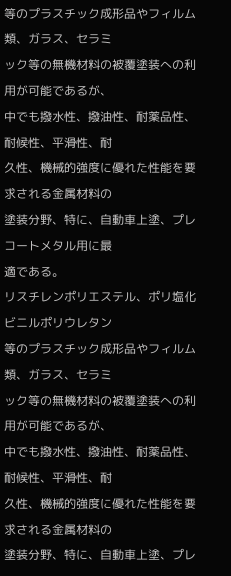等のプラスチック成形品やフィルム類、ガラス、セラミ
ック等の無機材料の被覆塗装への利用が可能であるが、
中でも撥水性、撥油性、耐薬品性、耐候性、平滑性、耐
久性、機械的強度に優れた性能を要求される金属材料の
塗装分野、特に、自動車上塗、プレコートメタル用に最
適である。
リスチレンポリエステル、ポリ塩化ビニルポリウレタン
等のプラスチック成形品やフィルム類、ガラス、セラミ
ック等の無機材料の被覆塗装への利用が可能であるが、
中でも撥水性、撥油性、耐薬品性、耐候性、平滑性、耐
久性、機械的強度に優れた性能を要求される金属材料の
塗装分野、特に、自動車上塗、プレ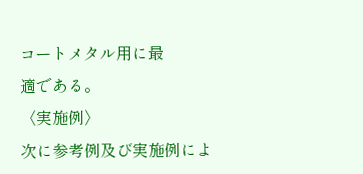コートメタル用に最
適である。
〈実施例〉
次に参考例及び実施例によ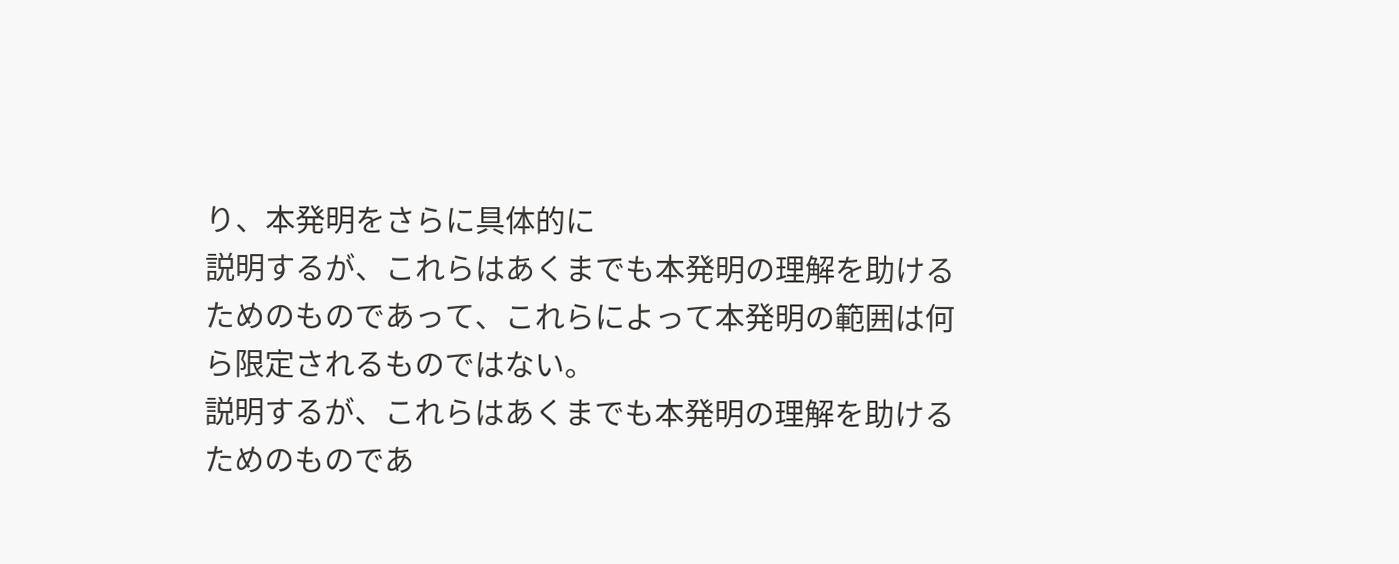り、本発明をさらに具体的に
説明するが、これらはあくまでも本発明の理解を助ける
ためのものであって、これらによって本発明の範囲は何
ら限定されるものではない。
説明するが、これらはあくまでも本発明の理解を助ける
ためのものであ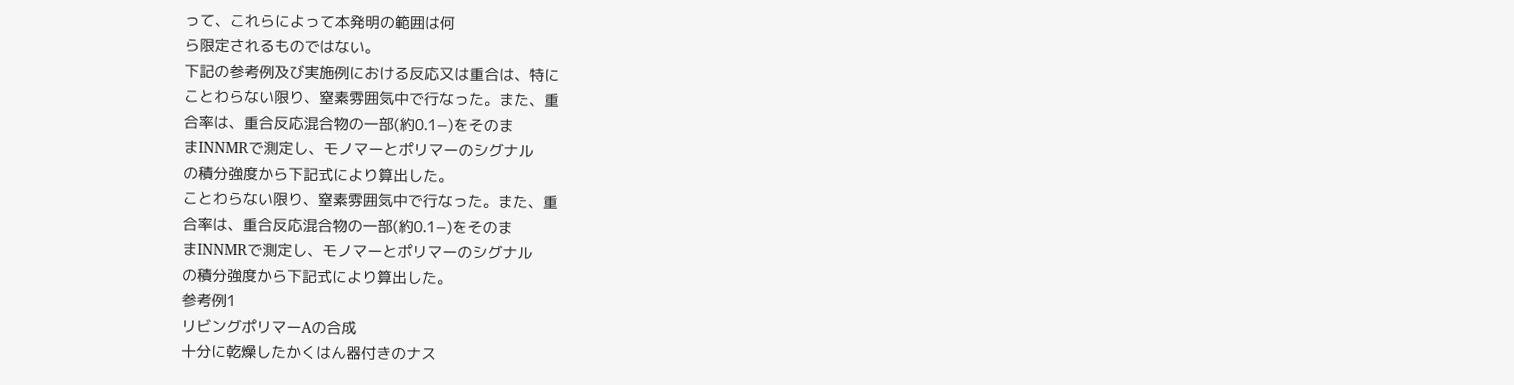って、これらによって本発明の範囲は何
ら限定されるものではない。
下記の参考例及び実施例における反応又は重合は、特に
ことわらない限り、窒素雰囲気中で行なった。また、重
合率は、重合反応混合物の一部(約0.1−)をそのま
まINNMRで測定し、モノマーとポリマーのシグナル
の積分強度から下記式により算出した。
ことわらない限り、窒素雰囲気中で行なった。また、重
合率は、重合反応混合物の一部(約0.1−)をそのま
まINNMRで測定し、モノマーとポリマーのシグナル
の積分強度から下記式により算出した。
参考例1
リビングポリマーAの合成
十分に乾燥したかくはん器付きのナス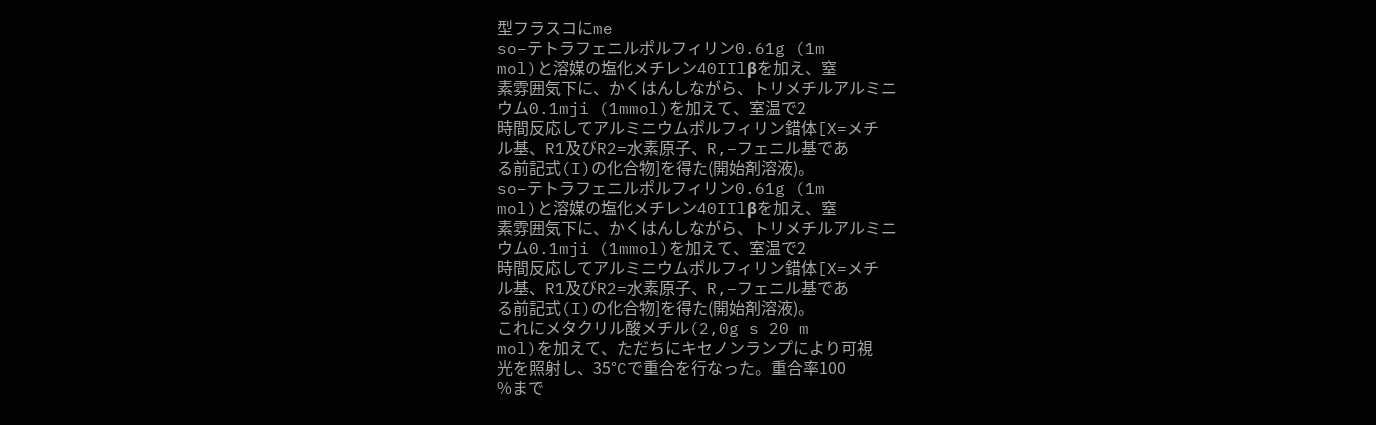型フラスコにme
so−テトラフェニルポルフィリン0.61g (1m
mol)と溶媒の塩化メチレン40IIlβを加え、窒
素雰囲気下に、かくはんしながら、トリメチルアルミニ
ウム0.1mji (1mmol)を加えて、室温で2
時間反応してアルミニウムポルフィリン錯体[X=メチ
ル基、R1及びR2=水素原子、R,−フェニル基であ
る前記式(I)の化合物]を得た(開始剤溶液)。
so−テトラフェニルポルフィリン0.61g (1m
mol)と溶媒の塩化メチレン40IIlβを加え、窒
素雰囲気下に、かくはんしながら、トリメチルアルミニ
ウム0.1mji (1mmol)を加えて、室温で2
時間反応してアルミニウムポルフィリン錯体[X=メチ
ル基、R1及びR2=水素原子、R,−フェニル基であ
る前記式(I)の化合物]を得た(開始剤溶液)。
これにメタクリル酸メチル(2,0g s 20 m
mol)を加えて、ただちにキセノンランプにより可視
光を照射し、35°Cで重合を行なった。重合率100
%まで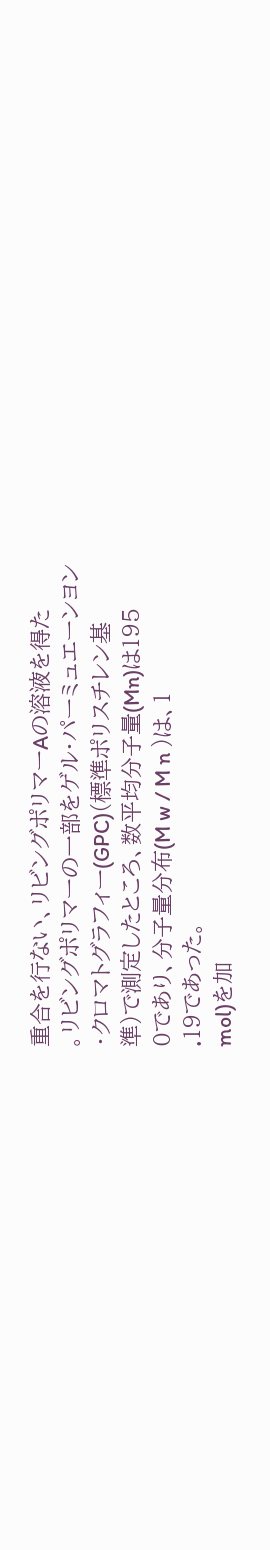重合を行ない、リビングポリマーAの溶液を得た
。リビングポリマーの一部をゲル・パーミュエーンヨン
・クロマトグラフィー(GPC)(標準ポリスチレン基
準)で測定したところ、数平均分子量(Mn)は195
0であり、分子量分布(M w / M n )は、1
.19であった。
mol)を加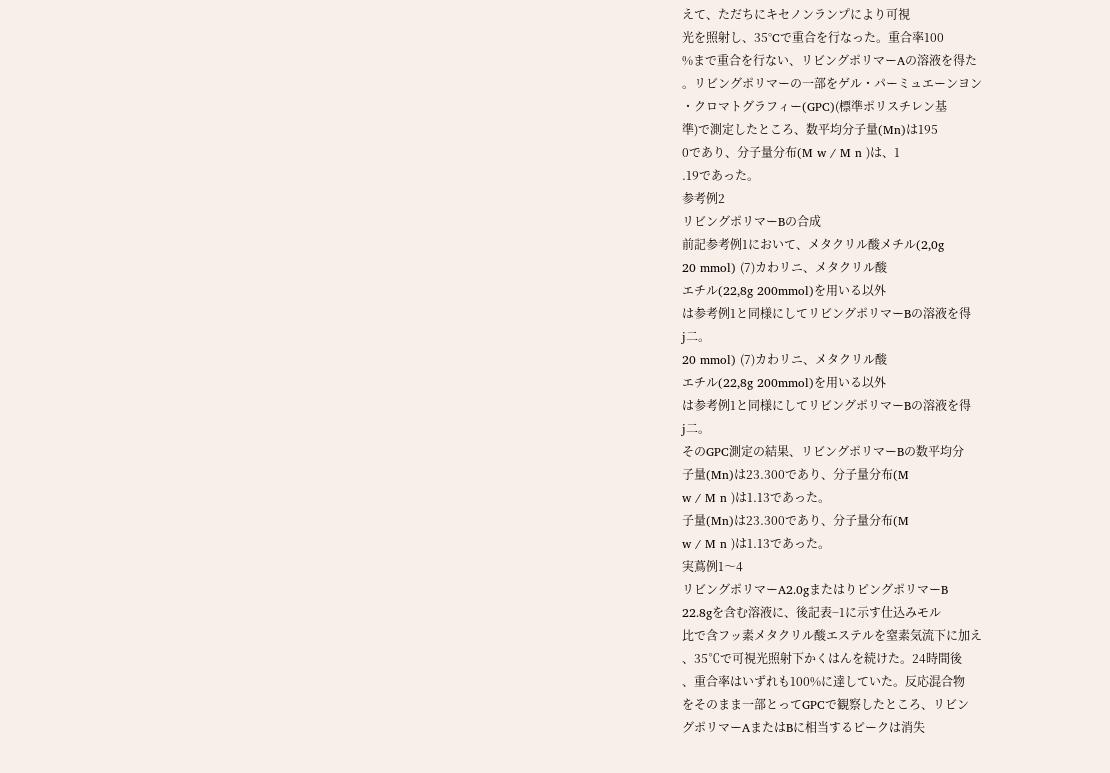えて、ただちにキセノンランプにより可視
光を照射し、35°Cで重合を行なった。重合率100
%まで重合を行ない、リビングポリマーAの溶液を得た
。リビングポリマーの一部をゲル・パーミュエーンヨン
・クロマトグラフィー(GPC)(標準ポリスチレン基
準)で測定したところ、数平均分子量(Mn)は195
0であり、分子量分布(M w / M n )は、1
.19であった。
参考例2
リビングポリマーBの合成
前記参考例1において、メタクリル酸メチル(2,0g
20 mmol) (7)カわリニ、メタクリル酸
エチル(22,8g 200mmol)を用いる以外
は参考例1と同様にしてリビングポリマーBの溶液を得
j二。
20 mmol) (7)カわリニ、メタクリル酸
エチル(22,8g 200mmol)を用いる以外
は参考例1と同様にしてリビングポリマーBの溶液を得
j二。
そのGPC測定の結果、リビングポリマーBの数平均分
子量(Mn)は23.300であり、分子量分布(M
w / M n )は1.13であった。
子量(Mn)は23.300であり、分子量分布(M
w / M n )は1.13であった。
実蔦例1〜4
リビングポリマーA2.0gまたはりピングポリマーB
22.8gを含む溶液に、後記表−1に示す仕込みモル
比で含フッ素メタクリル酸エステルを窒素気流下に加え
、35℃で可視光照射下かくはんを続けた。24時間後
、重合率はいずれも100%に達していた。反応混合物
をそのまま一部とってGPCで観察したところ、リビン
グポリマーAまたはBに相当するピークは消失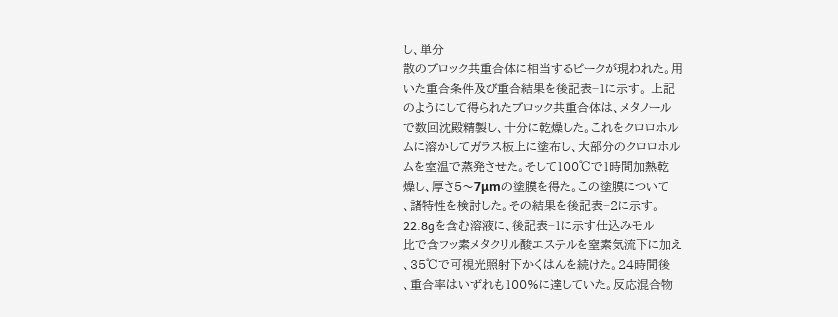し、単分
散のブロック共重合体に相当するピークが現われた。用
いた重合条件及び重合結果を後記表−1に示す。 上記
のようにして得られたブロック共重合体は、メタノール
で数回沈殿精製し、十分に乾燥した。これをクロロホル
ムに溶かしてガラス板上に塗布し、大部分のクロロホル
ムを室温で蒸発させた。そして100℃で1時間加熱乾
燥し、厚さ5〜7μmの塗膜を得た。この塗膜について
、諸特性を検討した。その結果を後記表−2に示す。
22.8gを含む溶液に、後記表−1に示す仕込みモル
比で含フッ素メタクリル酸エステルを窒素気流下に加え
、35℃で可視光照射下かくはんを続けた。24時間後
、重合率はいずれも100%に達していた。反応混合物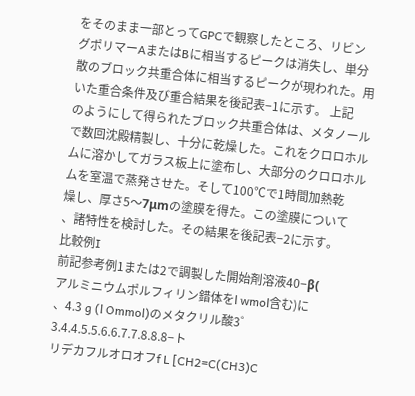をそのまま一部とってGPCで観察したところ、リビン
グポリマーAまたはBに相当するピークは消失し、単分
散のブロック共重合体に相当するピークが現われた。用
いた重合条件及び重合結果を後記表−1に示す。 上記
のようにして得られたブロック共重合体は、メタノール
で数回沈殿精製し、十分に乾燥した。これをクロロホル
ムに溶かしてガラス板上に塗布し、大部分のクロロホル
ムを室温で蒸発させた。そして100℃で1時間加熱乾
燥し、厚さ5〜7μmの塗膜を得た。この塗膜について
、諸特性を検討した。その結果を後記表−2に示す。
比較例I
前記参考例1または2で調製した開始剤溶液40−β(
アルミニウムポルフィリン錯体をl wmol含む)に
、4.3 g (l Ommol)のメタクリル酸3゜
3.4.4.5.5.6.6.7.7.8.8.8−ト
リデカフルオロオフf L [CH2=C(CH3)C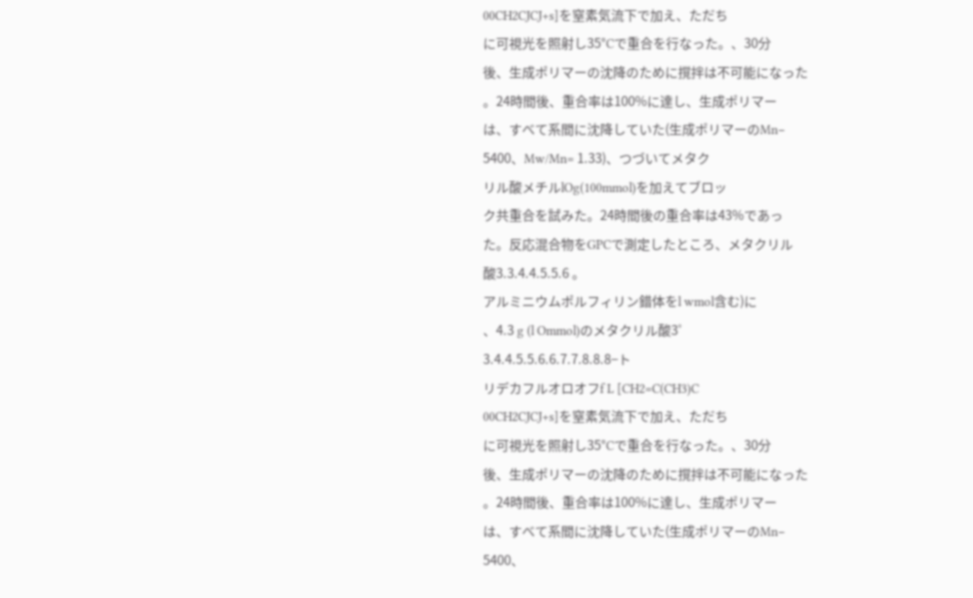00CH2CJCJ+s]を窒素気流下で加え、ただち
に可視光を照射し35°Cで重合を行なった。、30分
後、生成ポリマーの沈降のために撹拌は不可能になった
。24時間後、重合率は100%に達し、生成ポリマー
は、すべて系間に沈降していた(生成ポリマーのMn−
5400、Mw/Mn= 1.33)、つづいてメタク
リル酸メチルlOg(100mmol)を加えてブロッ
ク共重合を試みた。24時間後の重合率は43%であっ
た。反応混合物をGPCで測定したところ、メタクリル
酸3.3.4.4.5.5.6 。
アルミニウムポルフィリン錯体をl wmol含む)に
、4.3 g (l Ommol)のメタクリル酸3゜
3.4.4.5.5.6.6.7.7.8.8.8−ト
リデカフルオロオフf L [CH2=C(CH3)C
00CH2CJCJ+s]を窒素気流下で加え、ただち
に可視光を照射し35°Cで重合を行なった。、30分
後、生成ポリマーの沈降のために撹拌は不可能になった
。24時間後、重合率は100%に達し、生成ポリマー
は、すべて系間に沈降していた(生成ポリマーのMn−
5400、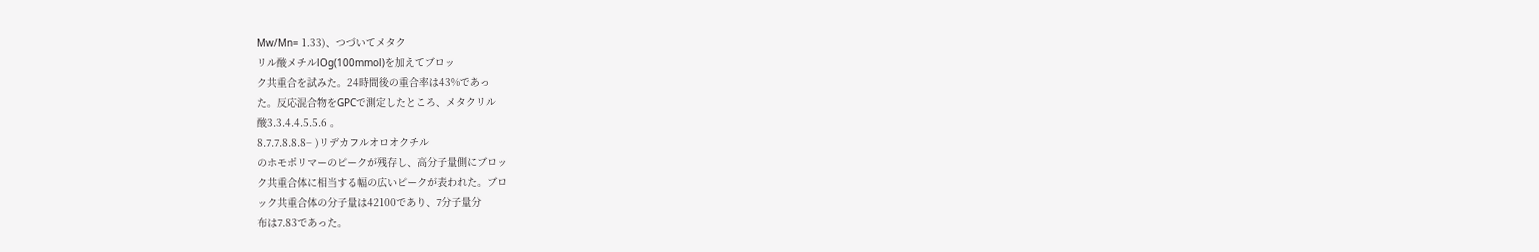Mw/Mn= 1.33)、つづいてメタク
リル酸メチルlOg(100mmol)を加えてブロッ
ク共重合を試みた。24時間後の重合率は43%であっ
た。反応混合物をGPCで測定したところ、メタクリル
酸3.3.4.4.5.5.6 。
8.7.7.8.8.8− )リデカフルオロオクチル
のホモポリマーのピークが残存し、高分子量側にブロッ
ク共重合体に相当する幅の広いピークが表われた。ブロ
ック共重合体の分子量は42100であり、7分子量分
布は7.83であった。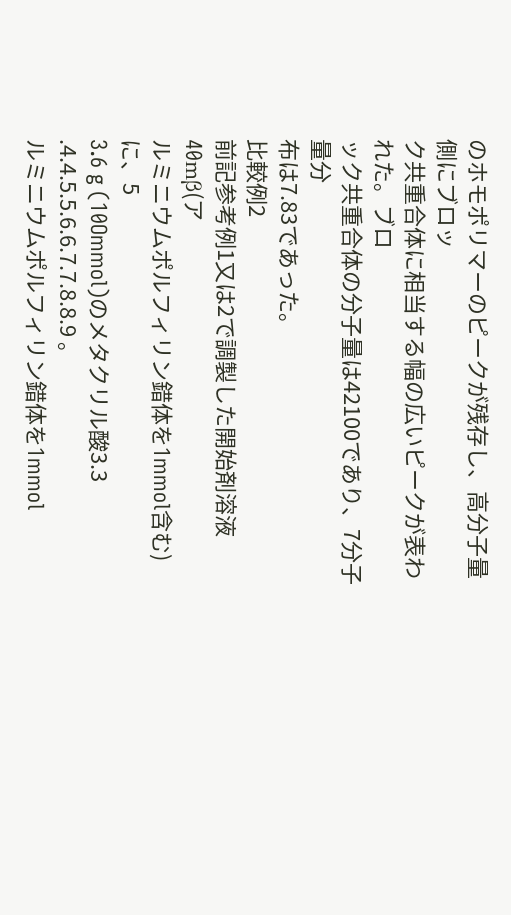のホモポリマーのピークが残存し、高分子量側にブロッ
ク共重合体に相当する幅の広いピークが表われた。ブロ
ック共重合体の分子量は42100であり、7分子量分
布は7.83であった。
比較例2
前記参考例1又は2で調製した開始剤溶液40mβ(ア
ルミニウムポルフィリン錯体を1mmol含む)に、5
3.6 g (10Ommol)のメタクリル酸3.3
.4.4.5.5.6.6.7.7.8.8.9 。
ルミニウムポルフィリン錯体を1mmol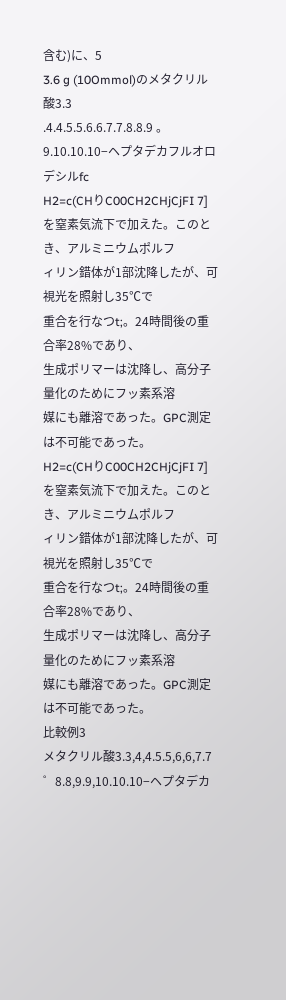含む)に、5
3.6 g (10Ommol)のメタクリル酸3.3
.4.4.5.5.6.6.7.7.8.8.9 。
9.10.10.10−ヘプタデカフルオロデシルfc
H2=c(CHりC00CH2CHjCjFI 7]
を窒素気流下で加えた。このとき、アルミニウムポルフ
ィリン錯体が1部沈降したが、可視光を照射し35℃で
重合を行なつt;。24時間後の重合率28%であり、
生成ポリマーは沈降し、高分子量化のためにフッ素系溶
媒にも離溶であった。GPC測定は不可能であった。
H2=c(CHりC00CH2CHjCjFI 7]
を窒素気流下で加えた。このとき、アルミニウムポルフ
ィリン錯体が1部沈降したが、可視光を照射し35℃で
重合を行なつt;。24時間後の重合率28%であり、
生成ポリマーは沈降し、高分子量化のためにフッ素系溶
媒にも離溶であった。GPC測定は不可能であった。
比較例3
メタクリル酸3.3,4,4.5.5,6,6,7.7
゜8.8,9.9,10.10.10−ヘプタデカ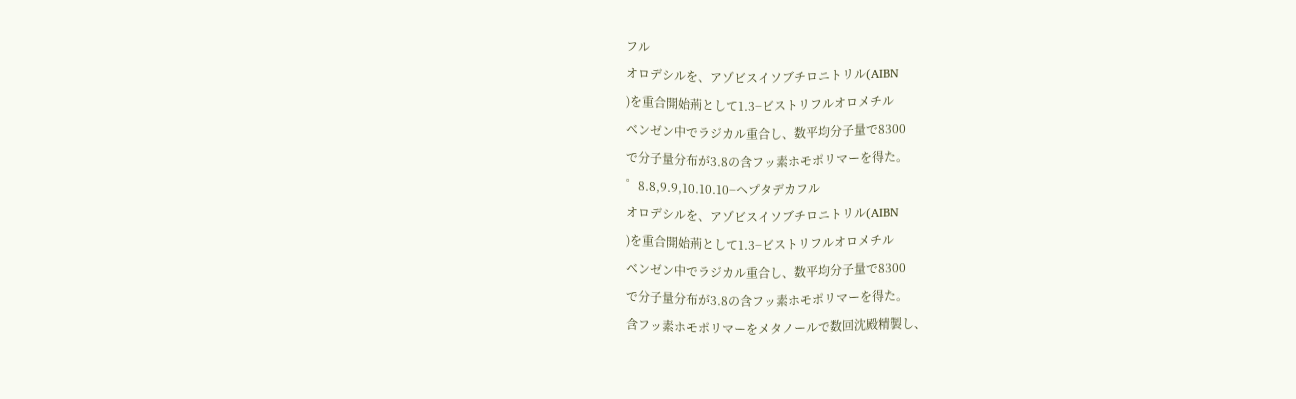フル
オロデシルを、アゾビスイソブチロニトリル(AIBN
)を重合開始荊として1.3−ビストリフルオロメチル
ベンゼン中でラジカル重合し、数平均分子量で8300
で分子量分布が3.8の含フッ素ホモポリマーを得た。
゜8.8,9.9,10.10.10−ヘプタデカフル
オロデシルを、アゾビスイソブチロニトリル(AIBN
)を重合開始荊として1.3−ビストリフルオロメチル
ベンゼン中でラジカル重合し、数平均分子量で8300
で分子量分布が3.8の含フッ素ホモポリマーを得た。
含フッ素ホモポリマーをメタノールで数回沈殿精製し、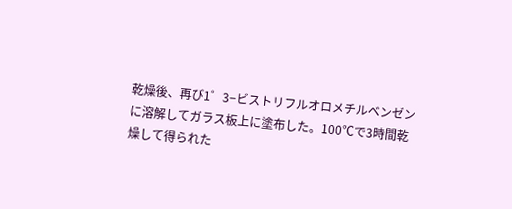乾燥後、再び1゜3−ビストリフルオロメチルベンゼン
に溶解してガラス板上に塗布した。100℃で3時間乾
燥して得られた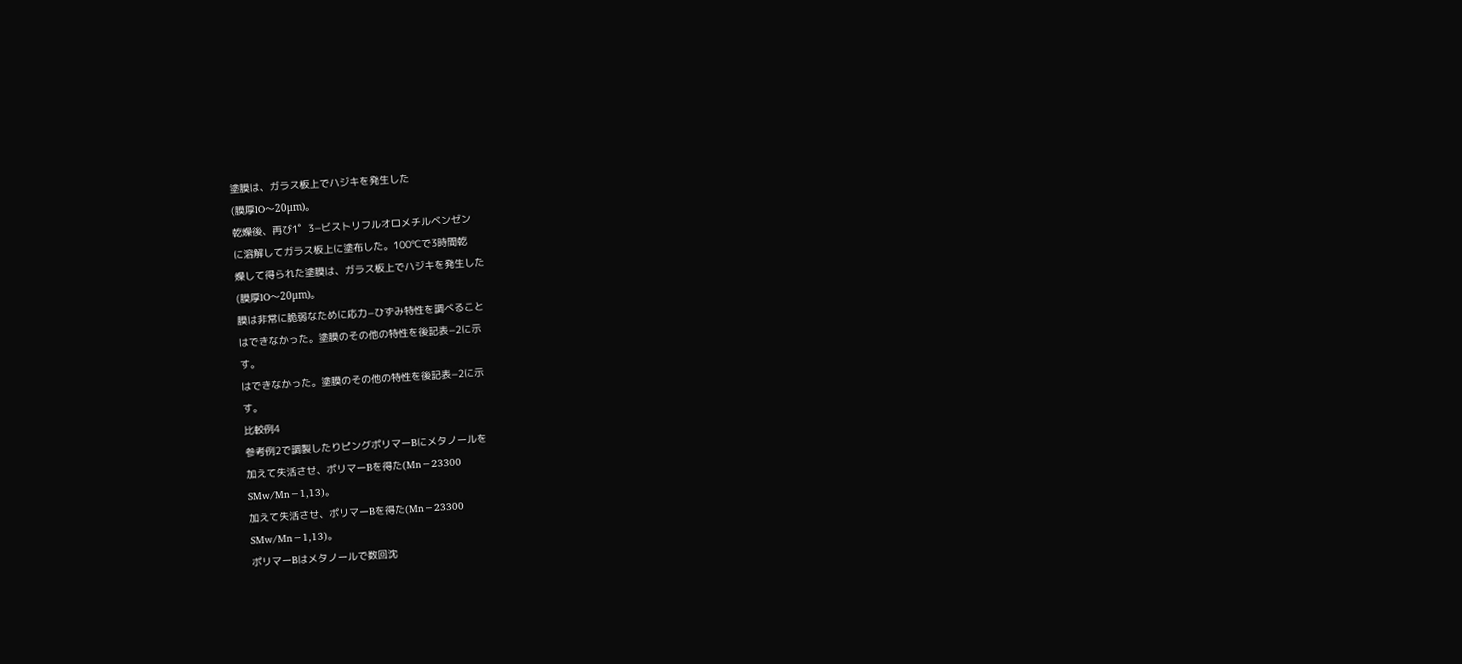塗膜は、ガラス板上でハジキを発生した
(膜厚lO〜20μm)。
乾燥後、再び1゜3−ビストリフルオロメチルベンゼン
に溶解してガラス板上に塗布した。100℃で3時間乾
燥して得られた塗膜は、ガラス板上でハジキを発生した
(膜厚lO〜20μm)。
膜は非常に脆弱なために応力−ひずみ特性を調べること
はできなかった。塗膜のその他の特性を後記表−2に示
す。
はできなかった。塗膜のその他の特性を後記表−2に示
す。
比較例4
参考例2で調製したりピングポリマーBにメタノールを
加えて失活させ、ポリマーBを得た(Mn−23300
SMw/Mn−1,13)。
加えて失活させ、ポリマーBを得た(Mn−23300
SMw/Mn−1,13)。
ポリマーBはメタノールで数回沈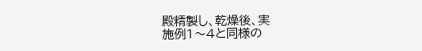殿精製し、乾燥後、実
施例1〜4と同様の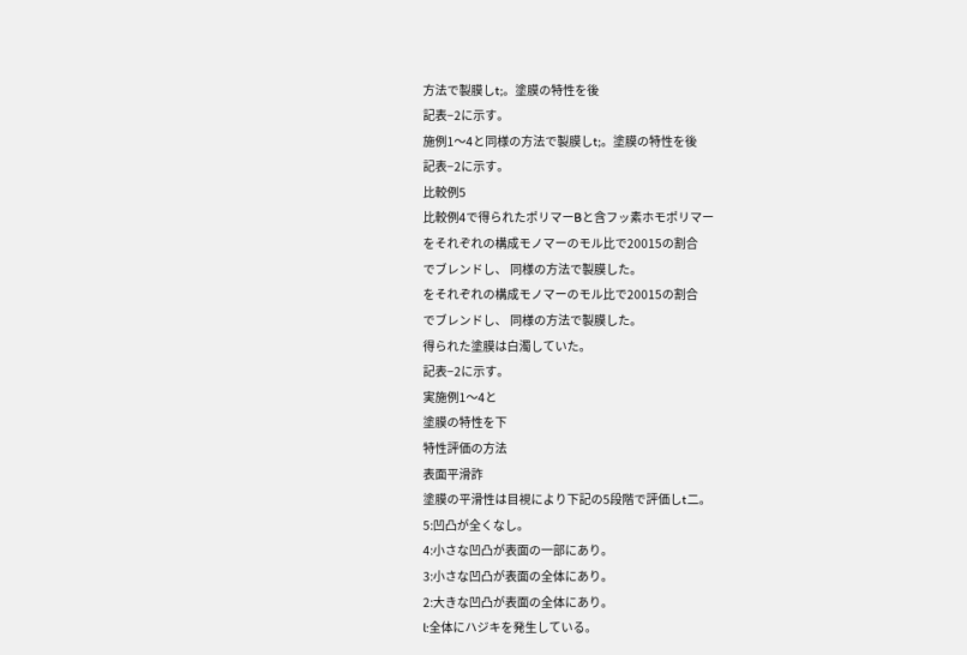方法で製膜しt;。塗膜の特性を後
記表−2に示す。
施例1〜4と同様の方法で製膜しt;。塗膜の特性を後
記表−2に示す。
比較例5
比較例4で得られたポリマーBと含フッ素ホモポリマー
をそれぞれの構成モノマーのモル比で20015の割合
でブレンドし、 同様の方法で製膜した。
をそれぞれの構成モノマーのモル比で20015の割合
でブレンドし、 同様の方法で製膜した。
得られた塗膜は白濁していた。
記表−2に示す。
実施例1〜4と
塗膜の特性を下
特性評価の方法
表面平滑詐
塗膜の平滑性は目視により下記の5段階で評価しt二。
5:凹凸が全くなし。
4:小さな凹凸が表面の一部にあり。
3:小さな凹凸が表面の全体にあり。
2:大きな凹凸が表面の全体にあり。
l:全体にハジキを発生している。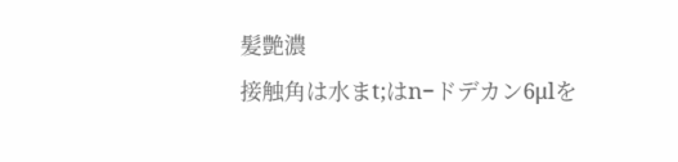髪艶濃
接触角は水まt;はn−ドデカン6μlを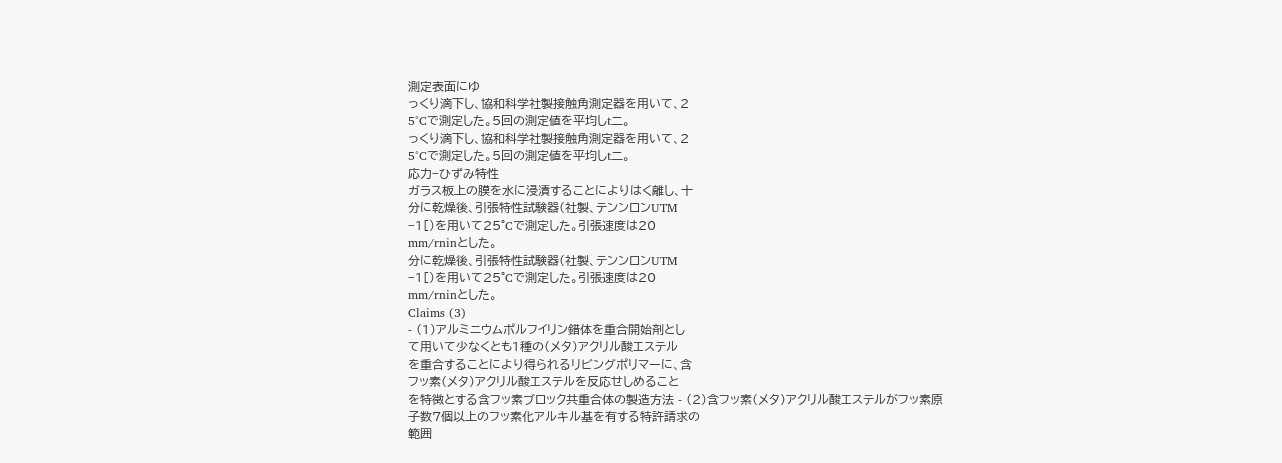測定表面にゆ
っくり滴下し、協和科学社製接触角測定器を用いて、2
5°Cで測定した。5回の測定値を平均しt二。
っくり滴下し、協和科学社製接触角測定器を用いて、2
5°Cで測定した。5回の測定値を平均しt二。
応力−ひずみ特性
ガラス板上の膜を水に浸漬することによりはく離し、十
分に乾燥後、引張特性試験器(社製、テンンロンUTM
−1[)を用いて25°Cで測定した。引張速度は20
mm/rninとした。
分に乾燥後、引張特性試験器(社製、テンンロンUTM
−1[)を用いて25°Cで測定した。引張速度は20
mm/rninとした。
Claims (3)
- (1)アルミニウムポルフイリン錯体を重合開始剤とし
て用いて少なくとも1種の(メタ)アクリル酸エステル
を重合することにより得られるリビングポリマーに、含
フッ素(メタ)アクリル酸エステルを反応せしめること
を特徴とする含フッ素ブロック共重合体の製造方法 - (2)含フッ素(メタ)アクリル酸エステルがフッ素原
子数7個以上のフッ素化アルキル基を有する特許請求の
範囲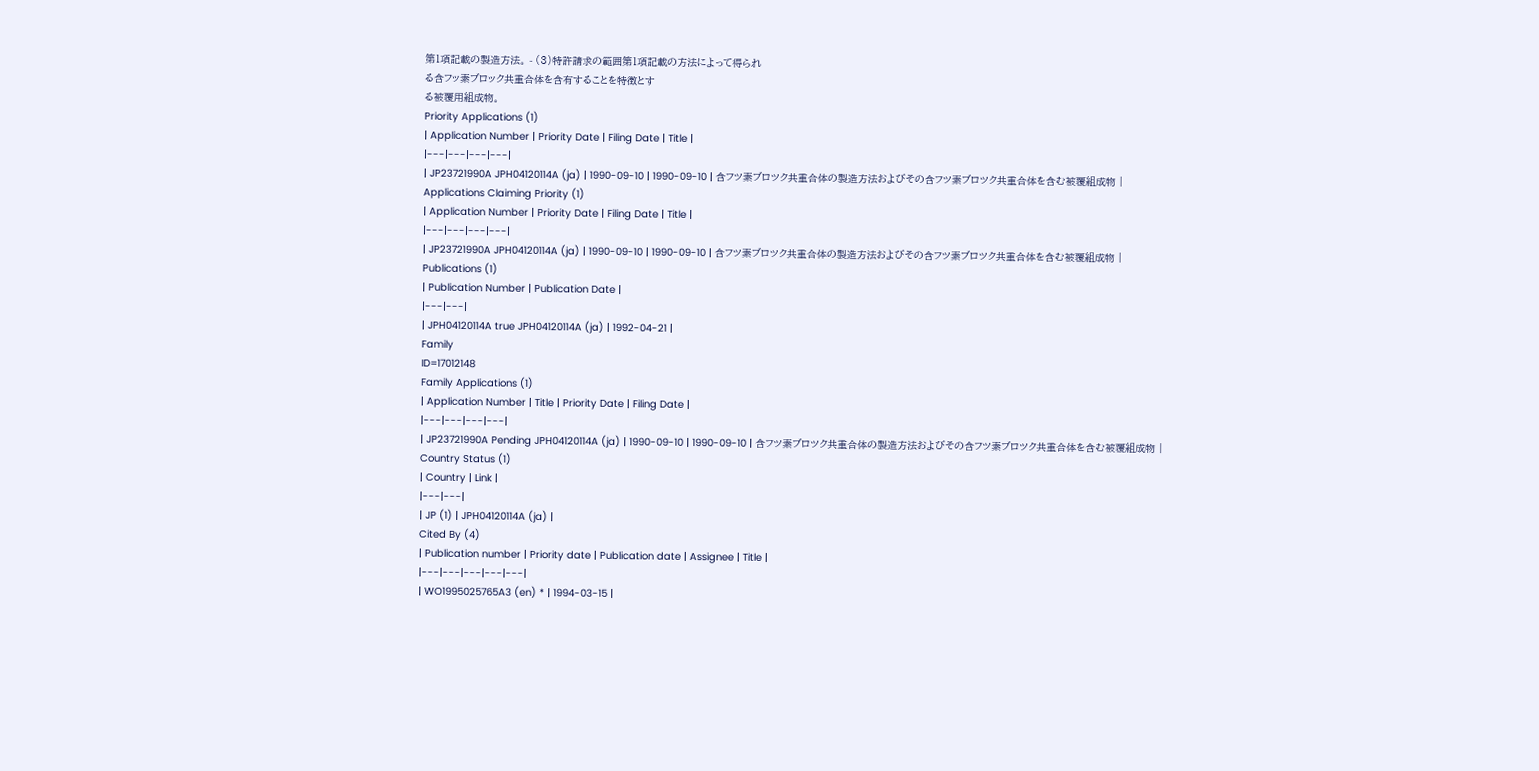第1項記載の製造方法。 - (3)特許請求の範囲第1項記載の方法によって得られ
る含フッ素ブロック共重合体を含有することを特徴とす
る被覆用組成物。
Priority Applications (1)
| Application Number | Priority Date | Filing Date | Title |
|---|---|---|---|
| JP23721990A JPH04120114A (ja) | 1990-09-10 | 1990-09-10 | 含フツ素ブロツク共重合体の製造方法およびその含フツ素ブロツク共重合体を含む被覆組成物 |
Applications Claiming Priority (1)
| Application Number | Priority Date | Filing Date | Title |
|---|---|---|---|
| JP23721990A JPH04120114A (ja) | 1990-09-10 | 1990-09-10 | 含フツ素ブロツク共重合体の製造方法およびその含フツ素ブロツク共重合体を含む被覆組成物 |
Publications (1)
| Publication Number | Publication Date |
|---|---|
| JPH04120114A true JPH04120114A (ja) | 1992-04-21 |
Family
ID=17012148
Family Applications (1)
| Application Number | Title | Priority Date | Filing Date |
|---|---|---|---|
| JP23721990A Pending JPH04120114A (ja) | 1990-09-10 | 1990-09-10 | 含フツ素ブロツク共重合体の製造方法およびその含フツ素ブロツク共重合体を含む被覆組成物 |
Country Status (1)
| Country | Link |
|---|---|
| JP (1) | JPH04120114A (ja) |
Cited By (4)
| Publication number | Priority date | Publication date | Assignee | Title |
|---|---|---|---|---|
| WO1995025765A3 (en) * | 1994-03-15 |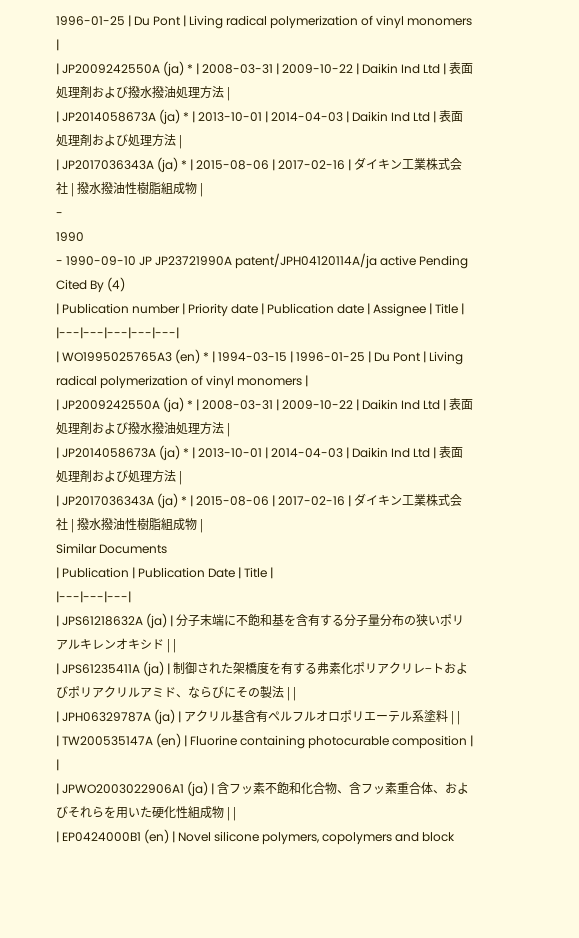1996-01-25 | Du Pont | Living radical polymerization of vinyl monomers |
| JP2009242550A (ja) * | 2008-03-31 | 2009-10-22 | Daikin Ind Ltd | 表面処理剤および撥水撥油処理方法 |
| JP2014058673A (ja) * | 2013-10-01 | 2014-04-03 | Daikin Ind Ltd | 表面処理剤および処理方法 |
| JP2017036343A (ja) * | 2015-08-06 | 2017-02-16 | ダイキン工業株式会社 | 撥水撥油性樹脂組成物 |
-
1990
- 1990-09-10 JP JP23721990A patent/JPH04120114A/ja active Pending
Cited By (4)
| Publication number | Priority date | Publication date | Assignee | Title |
|---|---|---|---|---|
| WO1995025765A3 (en) * | 1994-03-15 | 1996-01-25 | Du Pont | Living radical polymerization of vinyl monomers |
| JP2009242550A (ja) * | 2008-03-31 | 2009-10-22 | Daikin Ind Ltd | 表面処理剤および撥水撥油処理方法 |
| JP2014058673A (ja) * | 2013-10-01 | 2014-04-03 | Daikin Ind Ltd | 表面処理剤および処理方法 |
| JP2017036343A (ja) * | 2015-08-06 | 2017-02-16 | ダイキン工業株式会社 | 撥水撥油性樹脂組成物 |
Similar Documents
| Publication | Publication Date | Title |
|---|---|---|
| JPS61218632A (ja) | 分子末端に不飽和基を含有する分子量分布の狭いポリアルキレンオキシド | |
| JPS61235411A (ja) | 制御された架橋度を有する弗素化ポリアクリレ−トおよびポリアクリルアミド、ならびにその製法 | |
| JPH06329787A (ja) | アクリル基含有ペルフルオロポリエーテル系塗料 | |
| TW200535147A (en) | Fluorine containing photocurable composition | |
| JPWO2003022906A1 (ja) | 含フッ素不飽和化合物、含フッ素重合体、およびそれらを用いた硬化性組成物 | |
| EP0424000B1 (en) | Novel silicone polymers, copolymers and block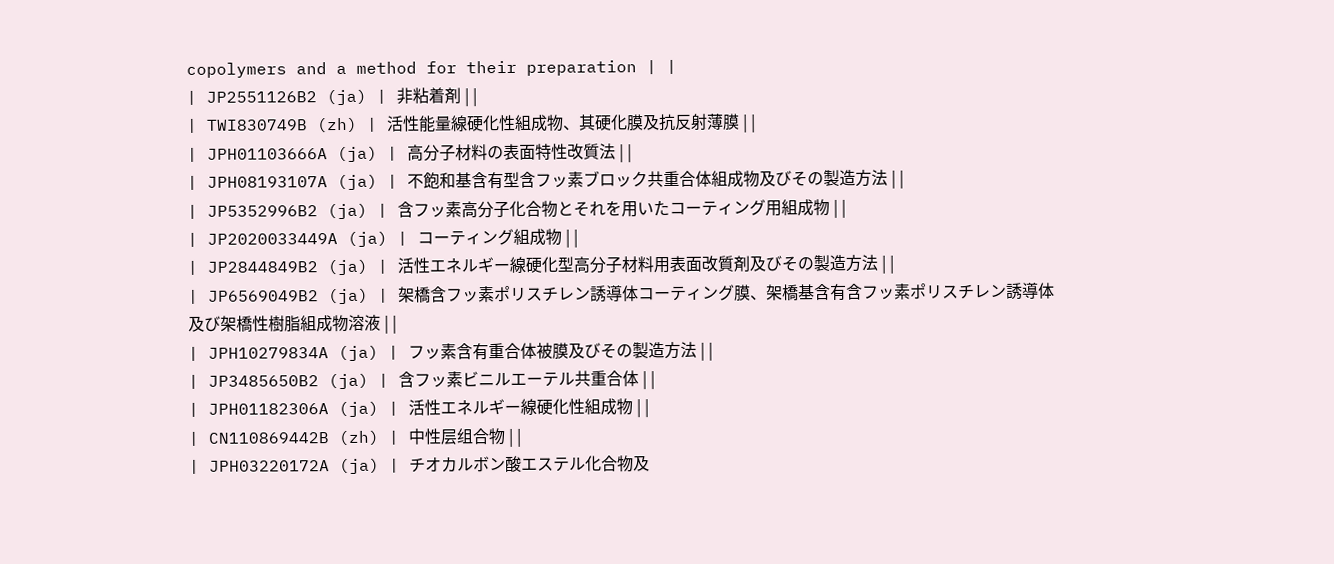copolymers and a method for their preparation | |
| JP2551126B2 (ja) | 非粘着剤 | |
| TWI830749B (zh) | 活性能量線硬化性組成物、其硬化膜及抗反射薄膜 | |
| JPH01103666A (ja) | 高分子材料の表面特性改質法 | |
| JPH08193107A (ja) | 不飽和基含有型含フッ素ブロック共重合体組成物及びその製造方法 | |
| JP5352996B2 (ja) | 含フッ素高分子化合物とそれを用いたコーティング用組成物 | |
| JP2020033449A (ja) | コーティング組成物 | |
| JP2844849B2 (ja) | 活性エネルギー線硬化型高分子材料用表面改質剤及びその製造方法 | |
| JP6569049B2 (ja) | 架橋含フッ素ポリスチレン誘導体コーティング膜、架橋基含有含フッ素ポリスチレン誘導体及び架橋性樹脂組成物溶液 | |
| JPH10279834A (ja) | フッ素含有重合体被膜及びその製造方法 | |
| JP3485650B2 (ja) | 含フッ素ビニルエーテル共重合体 | |
| JPH01182306A (ja) | 活性エネルギー線硬化性組成物 | |
| CN110869442B (zh) | 中性层组合物 | |
| JPH03220172A (ja) | チオカルボン酸エステル化合物及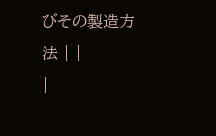びその製造方法 | |
|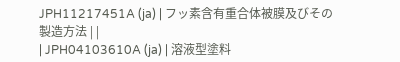JPH11217451A (ja) | フッ素含有重合体被膜及びその製造方法 | |
| JPH04103610A (ja) | 溶液型塗料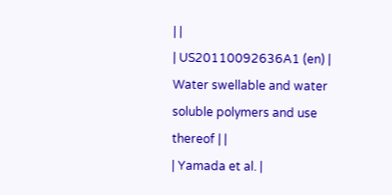| |
| US20110092636A1 (en) | Water swellable and water soluble polymers and use thereof | |
| Yamada et al. |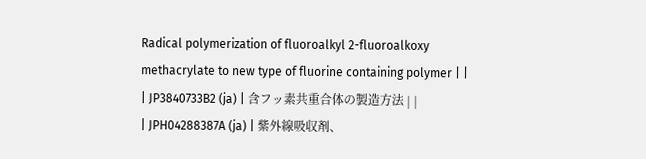Radical polymerization of fluoroalkyl 2-fluoroalkoxy methacrylate to new type of fluorine containing polymer | |
| JP3840733B2 (ja) | 含フッ素共重合体の製造方法 | |
| JPH04288387A (ja) | 紫外線吸収剤、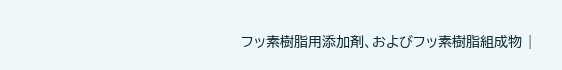フッ素樹脂用添加剤、およびフッ素樹脂組成物 |